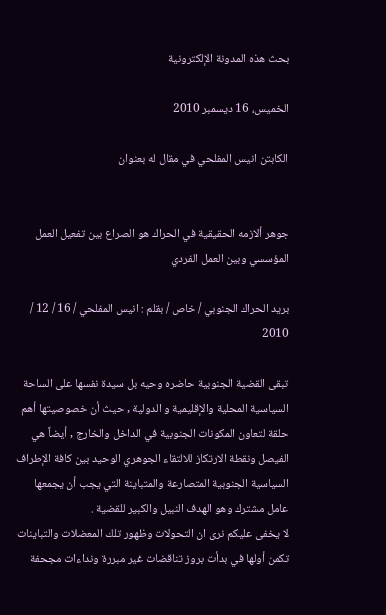بحث هذه المدونة الإلكترونية

الخميس، 16 ديسمبر 2010

الكابتن انيس المفلحي في مقال له بعنوان


جوهر ألازمه الحقيقية في الحراك هو الصراع بين تفعيل العمل المؤسسي وبين العمل الفردي

بريد الحراك الجنوبي / خاص / بقلم : انيس المفلحي / 16 / 12 / 2010

تبقى القضية الجنوبية حاضره وحيه بل سيدة نفسها على الساحة السياسية المحلية والإقليمية و الدولية , حيث أن خصوصيتها أهم حلقة لتعاون المكونات الجنوبية في الداخل والخارج , أيضاً هي الفيصل ونقطة الارتكاز للالتقاء الجوهري الوحيد بين كافة الإطراف السياسية الجنوبية المتصارعة والمتباينة التي يجب أن يجمعها عامل مشترك وهو الهدف النبيل والكبير للقضية .
لا يخفى عليكم نرى ان التحولات وظهور تلك المعضلات والتباينات تكمن أولها في بدأت بروز تناقضات غير مبررة ونداءات مجحفة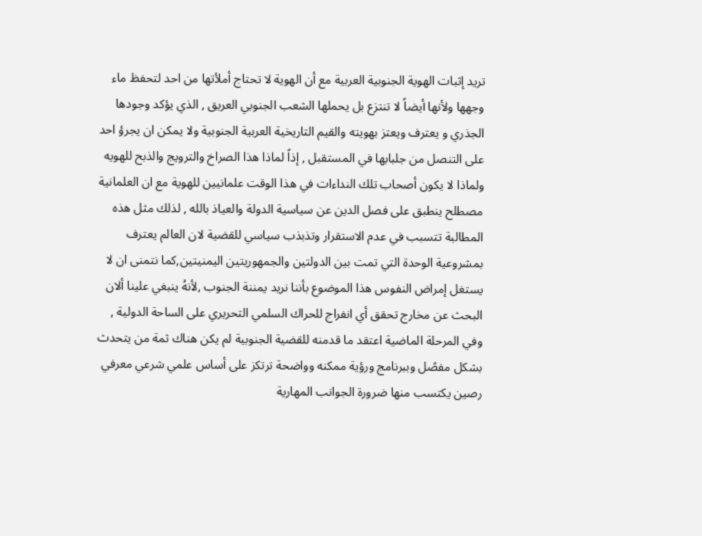تريد إثبات الهوية الجنوبية العربية مع أن الهوية لا تحتاج أملأتها من احد لتحفظ ماء وجهها ولأنها أيضاً لا تنتزع بل يحملها الشعب الجنوبي العريق , الذي يؤكد وجودها الجذري و يعترف ويعتز بهويته والقيم التاريخية العربية الجنوبية ولا يمكن ان يجرؤ احد على التنصل من جلبابها في المستقبل , إذاً لماذا هذا الصراخ والترويج والذبح للهويه ولماذا لا يكون أصحاب تلك النداءات في هذا الوقت علمانيين للهوية مع ان العلمانية مصطلح ينطبق على فصل الدين عن سياسية الدولة والعياذ بالله , لذلك مثل هذه المطالبة تتسبب في عدم الاستقرار وتذبذب سياسي للقضية لان العالم يعترف بمشروعية الوحدة التي تمت بين الدولتين والجمهوريتين اليمنيتين,كما نتمنى ان لا يستغل إمراض النفوس هذا الموضوع بأننا نريد يمننة الجنوب ,لأنهُ ينبغي علينا ألان البحث عن مخارج تحقق أي انفراج للحراك السلمي التحريري على الساحة الدولية , وفي المرحلة الماضية اعتقد ما قدمنه للقضية الجنوبية لم يكن هناك ثمة من يتحدث بشكل مفصًل وببرنامج ورؤية ممكنه وواضحة ترتكز على أساس علمي شرعي معرفي رصين يكتسب منها ضرورة الجوانب المهارية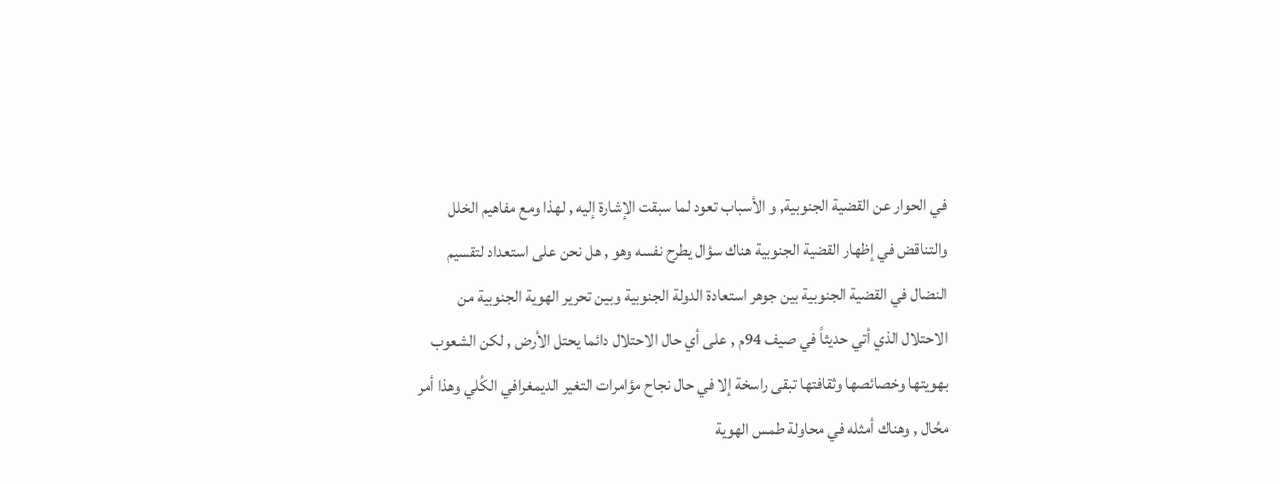في الحوار عن القضية الجنوبية, و الأسباب تعود لما سبقت الإشارة إليه , لهذا ومع مفاهيم الخلل والتناقض في إظهار القضية الجنوبية هناك سؤال يطرح نفسه وهو , هل نحن على استعداد لتقسيم النضال في القضية الجنوبية بين جوهر استعادة الدولة الجنوبية وبين تحرير الهوية الجنوبية من الاحتلال الذي أتي حديثاً في صيف 94م , على أي حال الاحتلال دائما يحتل الأرض , لكن الشعوب بهويتها وخصائصها وثقافتها تبقى راسخة إلا في حال نجاح مؤامرات التغير الديمغرافي الكُلي وهذا أمر محُال , وهناك أمثله في محاولة طمس الهوية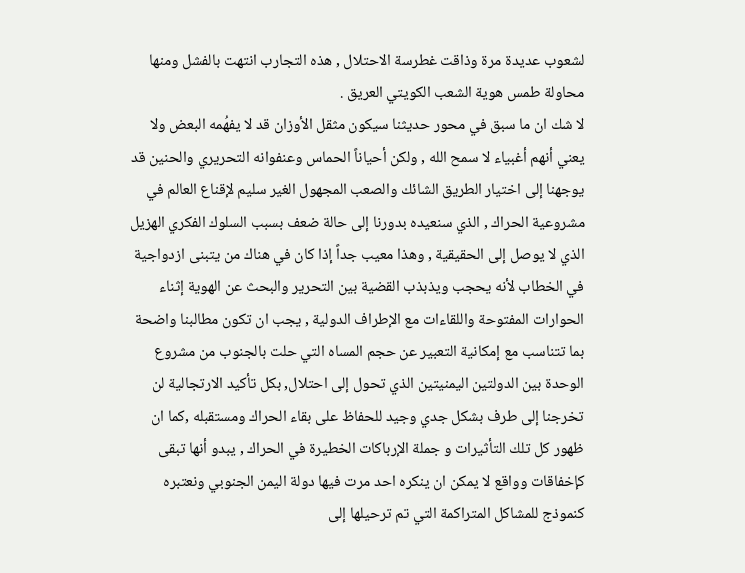لشعوب عديدة مرة وذاقت غطرسة الاحتلال , هذه التجارب انتهت بالفشل ومنها محاولة طمس هوية الشعب الكويتي العريق .
لا شك ان ما سبق في محور حديثنا سيكون مثقل الأوزان قد لا يفهُمه البعض ولا يعني أنهم أغبياء لا سمح الله , ولكن أحياناً الحماس وعنفوانه التحريري والحنين قد يوجهنا إلى اختيار الطريق الشائك والصعب المجهول الغير سليم لإقناع العالم في مشروعية الحراك , الذي سنعيده بدورنا إلى حالة ضعف بسبب السلوك الفكري الهزيل الذي لا يوصل إلى الحقيقية , وهذا معيب جداً إذا كان في هناك من يتبنى ازدواجية في الخطاب لأنه يحجب ويذبذب القضية بين التحرير والبحث عن الهوية إثناء الحوارات المفتوحة واللقاءات مع الإطراف الدولية , يجب ان تكون مطالبنا واضحة بما تتناسب مع إمكانية التعبير عن حجم المساه التي حلت بالجنوب من مشروع الوحدة بين الدولتين اليمنيتين الذي تحول إلى احتلال, بكل تأكيد الارتجالية لن تخرجنا إلى طرف بشكل جدي وجيد للحفاظ على بقاء الحراك ومستقبله ,كما ان ظهور كل تلك التأثيرات و جملة الإرباكات الخطيرة في الحراك , يبدو أنها تبقى كإخفاقات وواقع لا يمكن ان ينكره احد مرت فيها دولة اليمن الجنوبي ونعتبره كنموذج للمشاكل المتراكمة التي تم ترحيلها إلى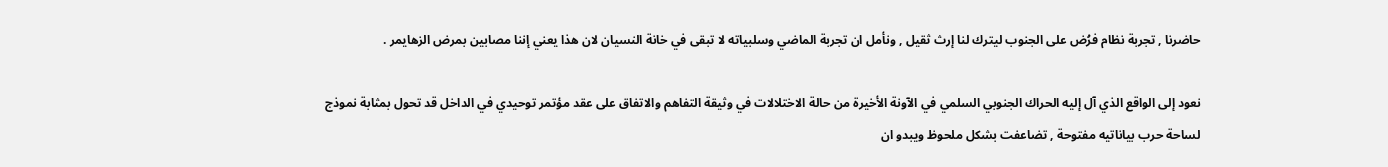حاضرنا , تجربة نظام فرُض على الجنوب ليترك لنا إرث ثقيل , ونأمل ان تجربة الماضي وسلبياته لا تبقى في خانة النسيان لان هذا يعني إننا مصابين بمرض الزهايمر .

نعود إلى الواقع الذي آل إليه الحراك الجنوبي السلمي في الآونة الأخيرة من حالة الاختلالات في وثيقة التفاهم والاتفاق على عقد مؤتمر توحيدي في الداخل قد تحول بمثابة نموذج لساحة حرب بياناتيه مفتوحة , تضاعفت بشكل ملحوظ ويبدو ان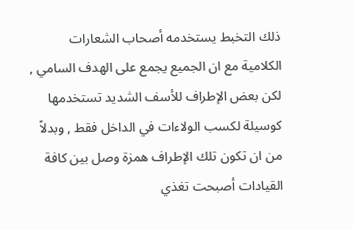ذلك التخبط يستخدمه أصحاب الشعارات الكلامية مع ان الجميع يجمع على الهدف السامي , لكن بعض الإطراف للأسف الشديد تستخدمها كوسيلة لكسب الولاءات في الداخل فقط , وبدلاً من ان تكون تلك الإطراف همزة وصل بين كافة القيادات أصبحت تغذي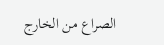الصراع من الخارج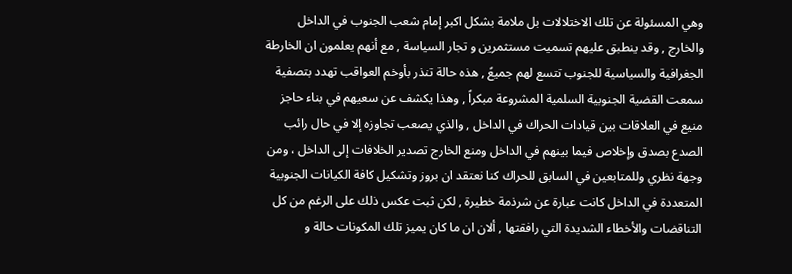وهي المسئولة عن تلك الاختلالات بل ملامة بشكل اكبر إمام شعب الجنوب في الداخل والخارج , وقد ينطبق عليهم تسميت مستثمرين و تجار السياسة , مع أنهم يعلمون ان الخارطة الجغرافية والسياسية للجنوب تتسع لهم جميعً , هذه حالة تنذر بأوخم العواقب تهدد بتصفية سمعت القضية الجنوبية السلمية المشروعة مبكراً , وهذا يكشف عن سعيهم في بناء حاجز منيع في العلاقات بين قيادات الحراك في الداخل , والذي يصعب تجاوزه إلا في حال رائب الصدع بصدق وإخلاص فيما بينهم في الداخل ومنع الخارج تصدير الخلافات إلى الداخل ، ومن وجهة نظري وللمتابعين في السابق للحراك كنا نعتقد ان بروز وتشكيل كافة الكيانات الجنوبية المتعددة في الداخل كانت عبارة عن شرذمة خطيرة , لكن ثبت عكس ذلك على الرغم من كل التناقضات والأخطاء الشديدة التي رافقتها , ألان ان ما كان يميز تلك المكونات حالة و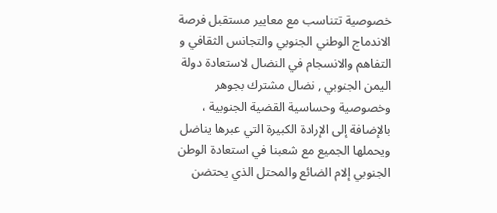خصوصية تتناسب مع معايير مستقبل فرصة الاندماج الوطني الجنوبي والتجانس الثقافي و التفاهم والانسجام في النضال لاستعادة دولة اليمن الجنوبي , نضال مشترك بجوهر وخصوصية وحساسية القضية الجنوبية ، بالإضافة إلى الإرادة الكبيرة التي عبرها يناضل ويحملها الجميع مع شعبنا في استعادة الوطن الجنوبي إلام الضائع والمحتل الذي يحتضن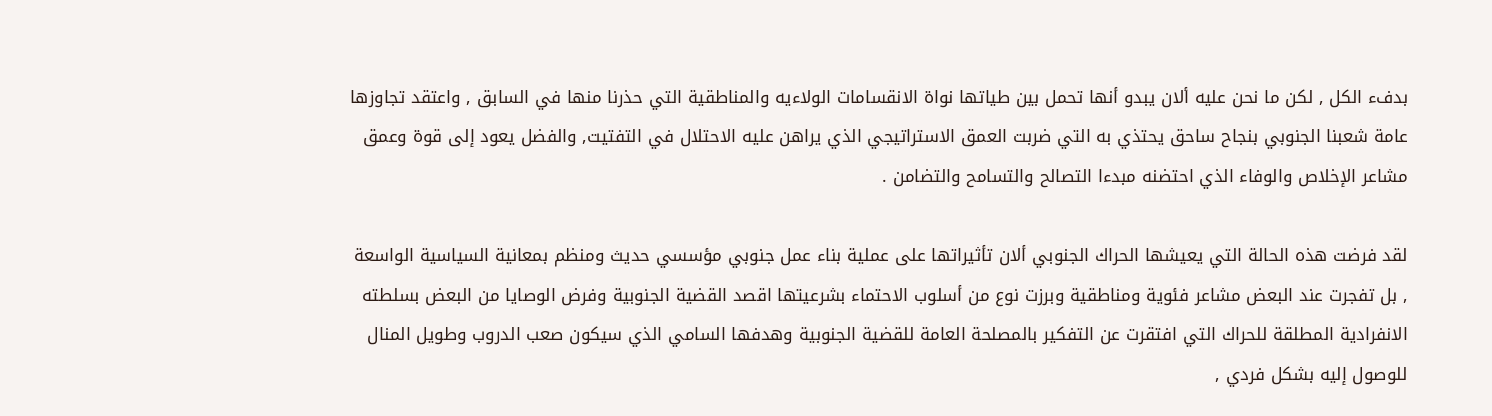بدفء الكل , لكن ما نحن عليه ألان يبدو أنها تحمل بين طياتها نواة الانقسامات الولاءيه والمناطقية التي حذرنا منها في السابق , واعتقد تجاوزها عامة شعبنا الجنوبي بنجاح ساحق يحتذي به التي ضربت العمق الاستراتيجي الذي يراهن عليه الاحتلال في التفتيت, والفضل يعود إلى قوة وعمق مشاعر الإخلاص والوفاء الذي احتضنه مبدءا التصالح والتسامح والتضامن .

لقد فرضت هذه الحالة التي يعيشها الحراك الجنوبي ألان تأثيراتها على عملية بناء عمل جنوبي مؤسسي حديث ومنظم بمعانية السياسية الواسعة , بل تفجرت عند البعض مشاعر فئوية ومناطقية وبرزت نوع من أسلوب الاحتماء بشرعيتها اقصد القضية الجنوبية وفرض الوصايا من البعض بسلطته الانفرادية المطلقة للحراك التي افتقرت عن التفكير بالمصلحة العامة للقضية الجنوبية وهدفها السامي الذي سيكون صعب الدروب وطويل المنال للوصول إليه بشكل فردي ,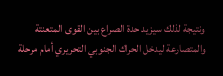ونتيجة لذلك سيزيد حدة الصراع بين القوى المتعنتة والمتصارعة ليدخل الحراك الجنوبي التحريري أمام مرحلة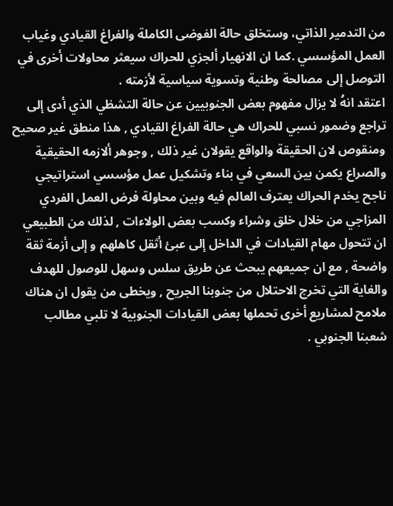من التدمير الذاتي، وستخلق حالة الفوضى الكاملة والفراغ القيادي وغياب العمل المؤسسي .كما ان الانهيار ألجزي للحراك سيعثر محاولات أخرى في التوصل إلى مصالحة وطنية وتسوية سياسية لأزمته .
اعتقد انهُ لا يزال مفهوم بعض الجنوبيين عن حالة التشظي الذي أدى إلى تراجع وضمور نسبي للحراك هي حالة الفراغ القيادي , هذا منطق غير صحيح ومنقوص لان الحقيقة والواقع يقولان غير ذلك , وجوهر ألازمه الحقيقية والصراع يكمن بين السعي في بناء وتشكيل عمل مؤسسي استراتيجي ناجح يخدم الحراك يعترف العالم فيه وبين محاولة فرض العمل الفردي المزاجي من خلال خلق وشراء وكسب بعض الولاءات , لذلك من الطبيعي ان تتحول مهام القيادات في الداخل إلى عبئ أثقل كاهلهم و إلى أزمة ثقة واضحة , مع ان جميعهم يبحث عن طريق سلس وسهل للوصول للهدف والغاية التي تخرج الاحتلال من جنوبنا الجريح , ويخطى من يقول ان هناك ملامح لمشاريع أخرى تحملها بعض القيادات الجنوبية لا تلبي مطالب شعبنا الجنوبي .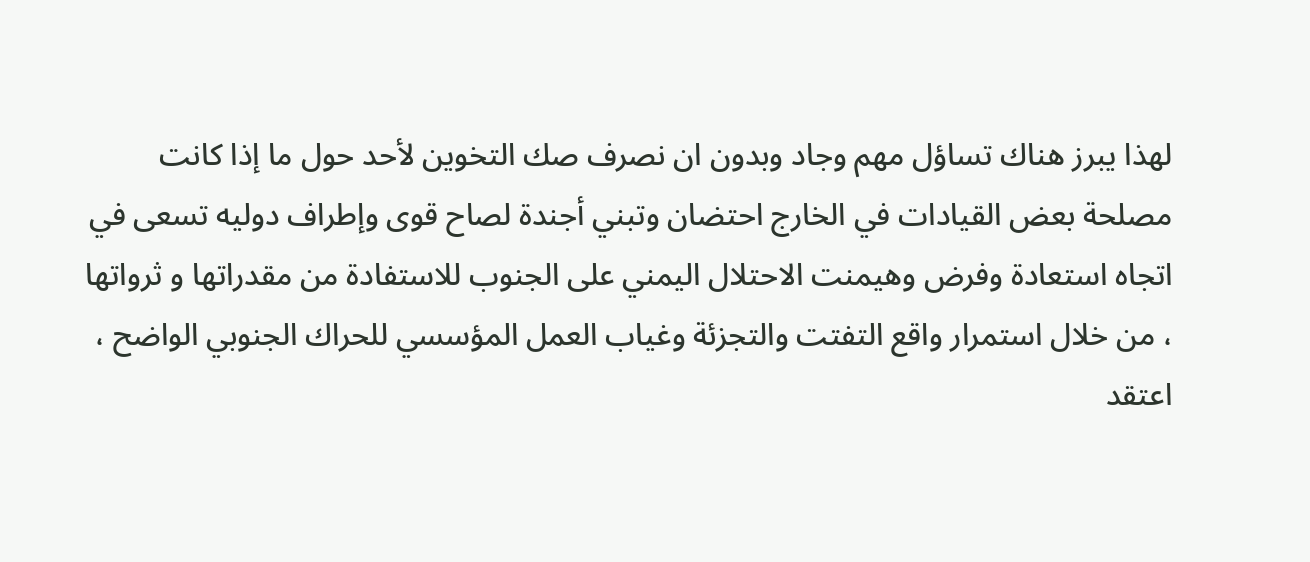لهذا يبرز هناك تساؤل مهم وجاد وبدون ان نصرف صك التخوين لأحد حول ما إذا كانت مصلحة بعض القيادات في الخارج احتضان وتبني أجندة لصاح قوى وإطراف دوليه تسعى في اتجاه استعادة وفرض وهيمنت الاحتلال اليمني على الجنوب للاستفادة من مقدراتها و ثرواتها ، من خلال استمرار واقع التفتت والتجزئة وغياب العمل المؤسسي للحراك الجنوبي الواضح ، اعتقد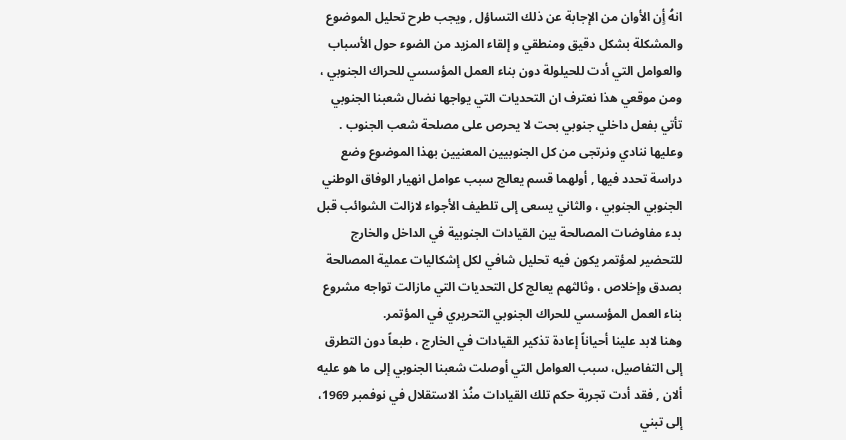انهُ أٍن الأوان من الإجابة عن ذلك التساؤل , ويجب طرح تحليل الموضوع والمشكلة بشكل دقيق ومنطقي و إلقاء المزيد من الضوء حول الأسباب والعوامل التي أدت للحيلولة دون بناء العمل المؤسسي للحراك الجنوبي ، ومن موقعي هذا نعترف ان التحديات التي يواجها نضال شعبنا الجنوبي تأتي بفعل داخلي جنوبي بحت لا يحرص على مصلحة شعب الجنوب .
وعليها ننادي ونرتجى من كل الجنوبيين المعنيين بهذا الموضوع وضع دراسة تحدد فيها , أولهما قسم يعالج سبب عوامل انهيار الوفاق الوطني الجنوبي الجنوبي ، والثاني يسعى إلى تلطيف الأجواء لازالت الشوائب قبل بدء مفاوضات المصالحة بين القيادات الجنوبية في الداخل والخارج للتحضير لمؤتمر يكون فيه تحليل شافي لكل إشكاليات عملية المصالحة بصدق وإخلاص ، وثالثهم يعالج كل التحديات التي مازالت تواجه مشروع بناء العمل المؤسسي للحراك الجنوبي التحريري في المؤتمر.
وهنا لابد علينا أحياناً إعادة تذكير القيادات في الخارج ، طبعاً دون التطرق إلى التفاصيل، سبب العوامل التي أوصلت شعبنا الجنوبي إلى ما هو عليه ألان , فقد أدت تجربة حكم تلك القيادات منُذ الاستقلال في نوفمبر 1969، إلى تبني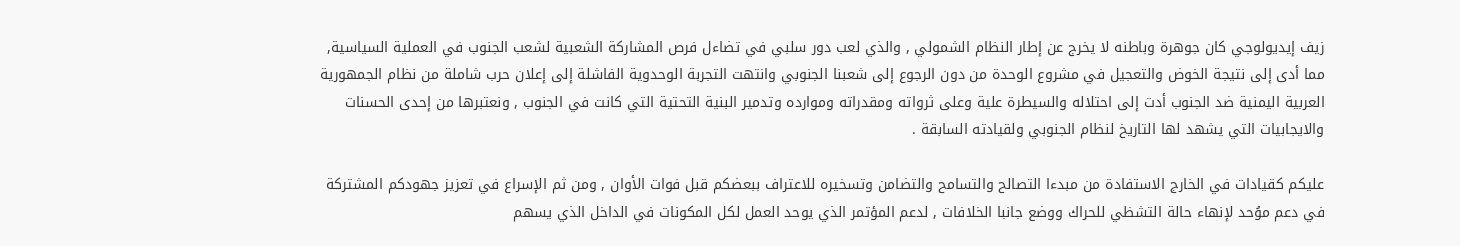زيف إيديولوجي كان جوهرة وباطنه لا يخرج عن إطار النظام الشمولي , والذي لعب دور سلبي في تضاءل فرص المشاركة الشعبية لشعب الجنوب في العملية السياسية, مما أدى إلى نتيجة الخوض والتعجيل في مشروع الوحدة من دون الرجوع إلى شعبنا الجنوبي وانتهت التجربة الوحدوية الفاشلة إلى إعلان حرب شاملة من نظام الجمهورية العربية اليمنية ضد الجنوب أدت إلى احتلاله والسيطرة علية وعلى ثرواته ومقدراته وموارده وتدمير البنية التحتية التي كانت في الجنوب , ونعتبرها من إحدى الحسنات والايجابيات التي يشهد لها التاريخ لنظام الجنوبي ولقيادته السابقة .

عليكم كقيادات في الخارج الاستفادة من مبدءا التصالح والتسامح والتضامن وتسخيره للاعتراف ببعضكم قبل فوات الأوان , ومن ثم الإسراع في تعزيز جهودكم المشتركة في دعم موُحد لإنهاء حالة التشظي للحراك ووضع جانبا الخلافات , لدعم المؤتمر الذي يوحد العمل لكل المكونات في الداخل الذي يسهم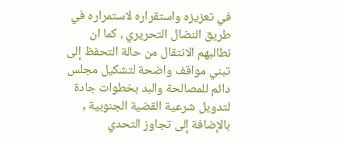في تعزيزه واستقراره لاستمراره في طريق النضال التحريري ، كما ان نطالبهم الانتقال من حالة التحفظ إلى تبني مواقف واضحة لتشكيل مجلس دائم للمصالحة والبد بخطوات جادة لتدويل شرعية القضية الجنوبية , بالإضافة إلى تجاوز التحدي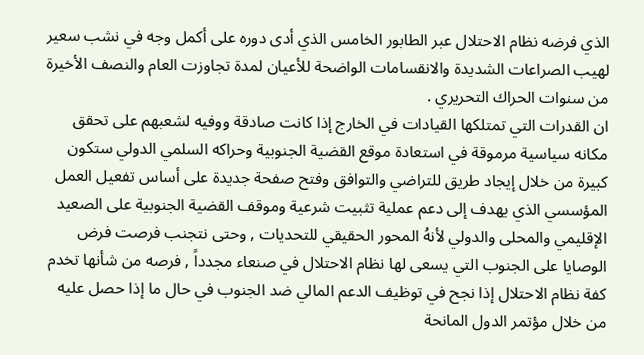الذي فرضه نظام الاحتلال عبر الطابور الخامس الذي أدى دوره على أكمل وجه في نشب سعير لهيب الصراعات الشديدة والانقسامات الواضحة للأعيان لمدة تجاوزت العام والنصف الأخيرة من سنوات الحراك التحريري .
ان القدرات التي تمتلكها القيادات في الخارج إذا كانت صادقة ووفيه لشعبهم على تحقق مكانه سياسية مرموقة في استعادة موقع القضية الجنوبية وحراكه السلمي الدولي ستكون كبيرة من خلال إيجاد طريق للتراضي والتوافق وفتح صفحة جديدة على أساس تفعيل العمل المؤسسي الذي يهدف إلى دعم عملية تثبيت شرعية وموقف القضية الجنوبية على الصعيد الإقليمي والمحلى والدولي لأنهُ المحور الحقيقي للتحديات , وحتى نتجنب فرصت فرض الوصايا على الجنوب التي يسعى لها نظام الاحتلال في صنعاء مجدداً , فرصه من شأنها تخدم كفة نظام الاحتلال إذا نجح في توظيف الدعم المالي ضد الجنوب في حال ما إذا حصل عليه من خلال مؤتمر الدول المانحة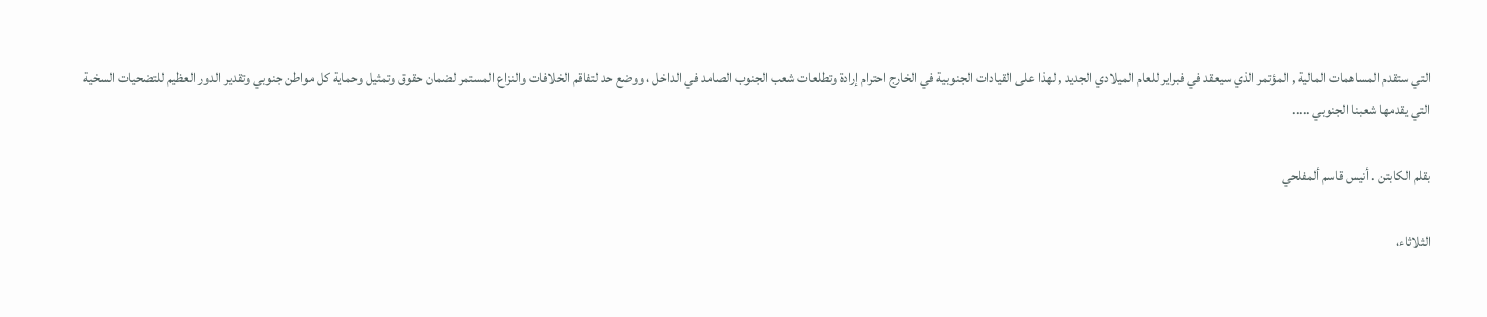التي ستقدم المساهمات المالية , المؤتمر الذي سيعقد في فبراير للعام الميلادي الجديد , لهذا على القيادات الجنوبية في الخارج احترام إرادة وتطلعات شعب الجنوب الصامد في الداخل ، ووضع حد لتفاقم الخلافات والنزاع المستمر لضمان حقوق وتمثيل وحماية كل مواطن جنوبي وتقدير الدور العظيم للتضحيات السخية التي يقدمها شعبنا الجنوبي .....

بقلم الكابتن . أنيس قاسم ألمفلحي

الثلاثاء،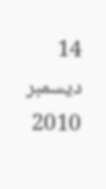14 ديسمبر 2010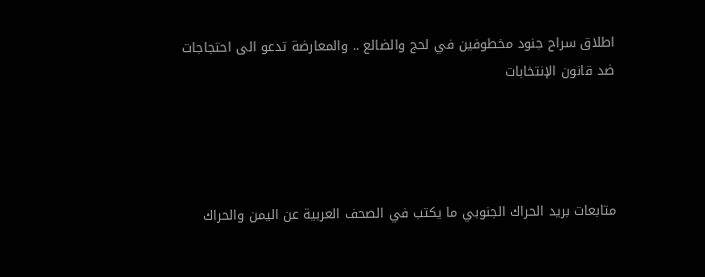اطلاق سراح جنود مخطوفين في لحج والضالع .. والمعارضة تدعو الى احتجاجات ضد قانون الإنتخابات




متابعات بريد الحراك الجنوبي ما يكتب في الصحف العربية عن اليمن والحراك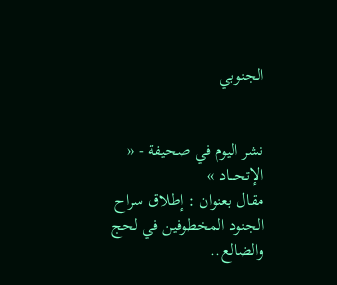الجنوبي


نشر اليوم في صحيفة - « الإتحـــاد »
مقال بعنوان : إطلاق سراح الجنود المخطوفين في لحج والضالع..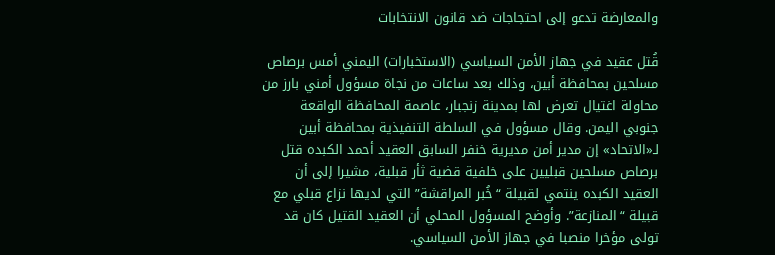والمعارضة تدعو إلى احتجاجات ضد قانون الانتخابات

قُتل عقيد في جهاز الأمن السياسي (الاستخبارات) اليمني أمس برصاص مسلحين بمحافظة أبين، وذلك بعد ساعات من نجاة مسؤول أمني بارز من محاولة اغتيال تعرض لها بمدينة زنجبار، عاصمة المحافظة الواقعة جنوبي اليمن. وقال مسؤول في السلطة التنفيذية بمحافظة أبين لـ«الاتحاد» إن مدير أمن مديرية خنفر السابق العقيد أحمد الكبده قتل برصاص مسلحين قبليين على خلفية قضية ثأر قبلية، مشيرا إلى أن العقيد الكبده ينتمي لقبيلة “خُبر المراقشة” التي لديها نزاع قبلي مع قبيلة “المنازعة”. وأوضح المسؤول المحلي أن العقيد القتيل كان قد تولى مؤخرا منصبا في جهاز الأمن السياسي.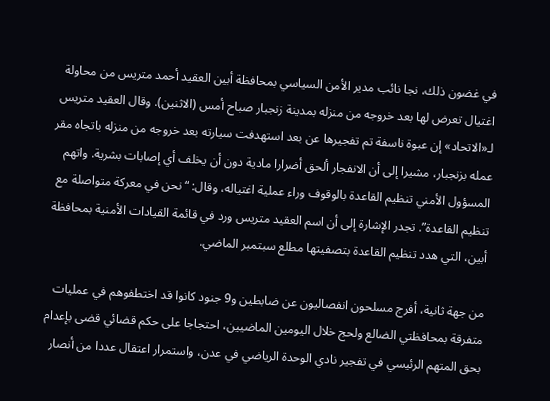في غضون ذلك، نجا نائب مدير الأمن السياسي بمحافظة أبين العقيد أحمد متريس من محاولة اغتيال تعرض لها بعد خروجه من منزله بمدينة زنجبار صباح أمس (الاثنين). وقال العقيد متريس لـ«الاتحاد» إن عبوة ناسفة تم تفجيرها عن بعد استهدفت سيارته بعد خروجه من منزله باتجاه مقر عمله بزنجبار، مشيرا إلى أن الانفجار ألحق أضرارا مادية دون أن يخلف أي إصابات بشرية. واتهم المسؤول الأمني تنظيم القاعدة بالوقوف وراء عملية اغتياله، وقال: “نحن في معركة متواصلة مع تنظيم القاعدة”. تجدر الإشارة إلى أن اسم العقيد متريس ورد في قائمة القيادات الأمنية بمحافظة أبين، التي هدد تنظيم القاعدة بتصفيتها مطلع سبتمبر الماضي.

من جهة ثانية، أفرج مسلحون انفصاليون عن ضابطين و9 جنود كانوا قد اختطفوهم في عمليات متفرقة بمحافظتي الضالع ولحج خلال اليومين الماضيين، احتجاجا على حكم قضائي قضى بإعدام بحق المتهم الرئيسي في تفجير نادي الوحدة الرياضي في عدن، واستمرار اعتقال عددا من أنصار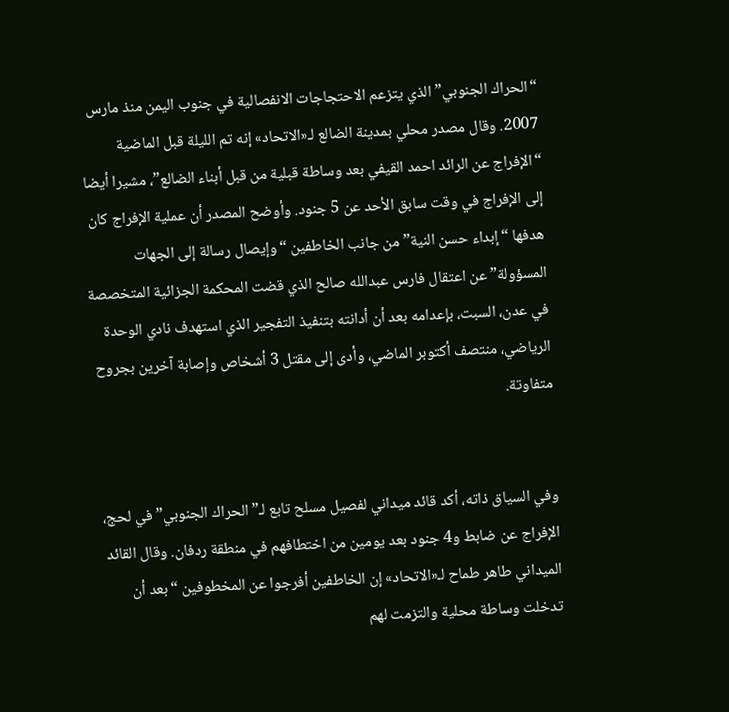“الحراك الجنوبي” الذي يتزعم الاحتجاجات الانفصالية في جنوب اليمن منذ مارس 2007. وقال مصدر محلي بمدينة الضالع لـ«الاتحاد» إنه تم الليلة قبل الماضية “الإفراج عن الرائد احمد القيفي بعد وساطة قبلية من قبل أبناء الضالع”، مشيرا أيضا إلى الإفراج في وقت سابق الأحد عن 5 جنود. وأوضح المصدر أن عملية الإفراج كان هدفها “إبداء حسن النية” من جانب الخاطفين “وإيصال رسالة إلى الجهات المسؤولة” عن اعتقال فارس عبدالله صالح الذي قضت المحكمة الجزائية المتخصصة في عدن، السبت، بإعدامه بعد أن أدانته بتنفيذ التفجير الذي استهدف نادي الوحدة الرياضي، منتصف أكتوبر الماضي، وأدى إلى مقتل 3 أشخاص وإصابة آخرين بجروح متفاوتة.


وفي السياق ذاته، أكد قائد ميداني لفصيل مسلح تابع لـ”الحراك الجنوبي” في لحج، الإفراج عن ضابط و4 جنود بعد يومين من اختطافهم في منطقة ردفان. وقال القائد الميداني طاهر طماح لـ«الاتحاد» إن الخاطفين أفرجوا عن المخطوفين “بعد أن تدخلت وساطة محلية والتزمت لهم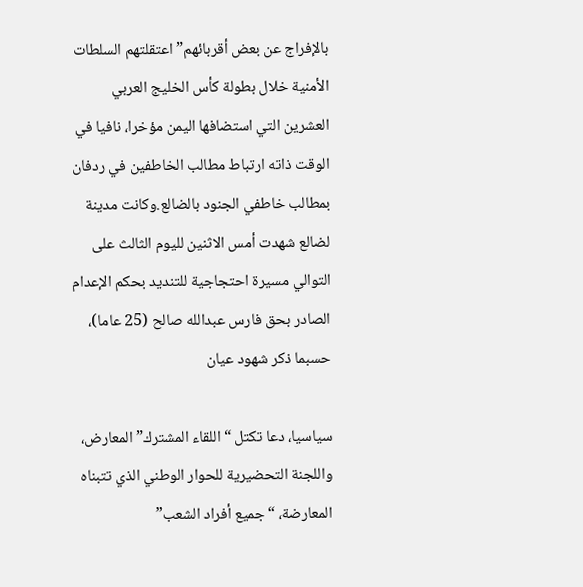بالإفراج عن بعض أقربائهم” اعتقلتهم السلطات الأمنية خلال بطولة كأس الخليج العربي العشرين التي استضافها اليمن مؤخرا، نافيا في الوقت ذاته ارتباط مطالب الخاطفين في ردفان بمطالب خاطفي الجنود بالضالع.وكانت مدينة لضالع شهدت أمس الاثنين لليوم الثالث على التوالي مسيرة احتجاجية للتنديد بحكم الإعدام الصادر بحق فارس عبدالله صالح (25 عاما)، حسبما ذكر شهود عيان

سياسيا، دعا تكتل “اللقاء المشترك” المعارض، واللجنة التحضيرية للحوار الوطني الذي تتبناه المعارضة، “جميع أفراد الشعب”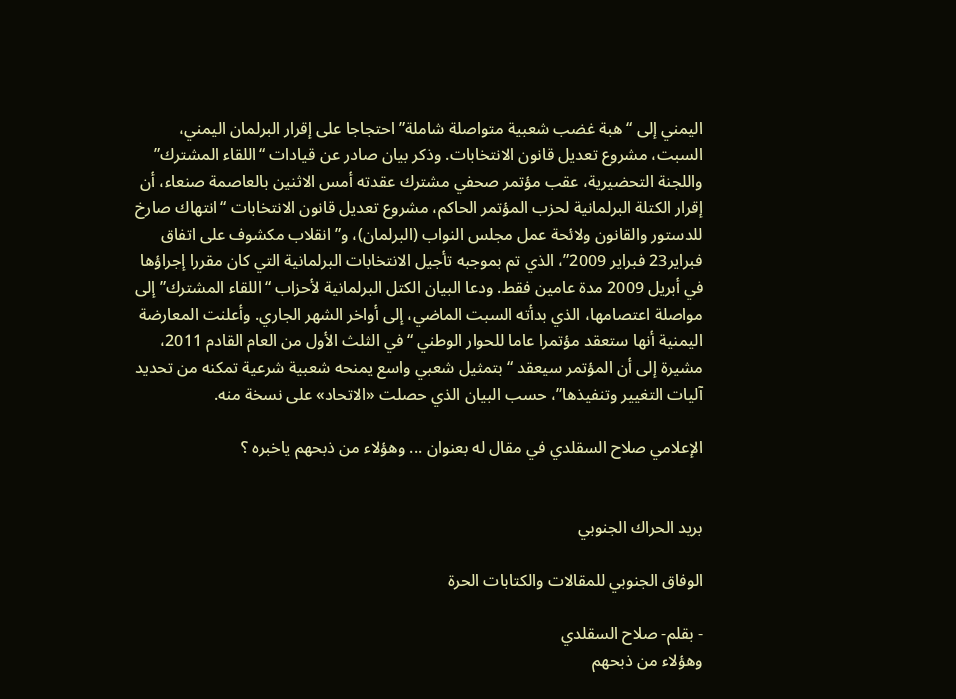اليمني إلى “هبة غضب شعبية متواصلة شاملة” احتجاجا على إقرار البرلمان اليمني، السبت، مشروع تعديل قانون الانتخابات. وذكر بيان صادر عن قيادات “اللقاء المشترك” واللجنة التحضيرية، عقب مؤتمر صحفي مشترك عقدته أمس الاثنين بالعاصمة صنعاء، أن إقرار الكتلة البرلمانية لحزب المؤتمر الحاكم، مشروع تعديل قانون الانتخابات “انتهاك صارخ للدستور والقانون ولائحة عمل مجلس النواب (البرلمان)، و”انقلاب مكشوف على اتفاق فبراير23 فبراير 2009”، الذي تم بموجبه تأجيل الانتخابات البرلمانية التي كان مقررا إجراؤها في أبريل 2009 مدة عامين فقط. ودعا البيان الكتل البرلمانية لأحزاب “اللقاء المشترك” إلى مواصلة اعتصامها، الذي بدأته السبت الماضي، إلى أواخر الشهر الجاري. وأعلنت المعارضة اليمنية أنها ستعقد مؤتمرا عاما للحوار الوطني “في الثلث الأول من العام القادم 2011، مشيرة إلى أن المؤتمر سيعقد “بتمثيل شعبي واسع يمنحه شعبية شرعية تمكنه من تحديد آليات التغيير وتنفيذها”، حسب البيان الذي حصلت «الاتحاد» على نسخة منه.

الإعلامي صلاح السقلدي في مقال له بعنوان ... وهؤلاء من ذبحهم ياخبره ؟


بريد الحراك الجنوبي

الوفاق الجنوبي للمقالات والكتابات الحرة

- بقلم- صلاح السقلدي
وهؤلاء من ذبحهم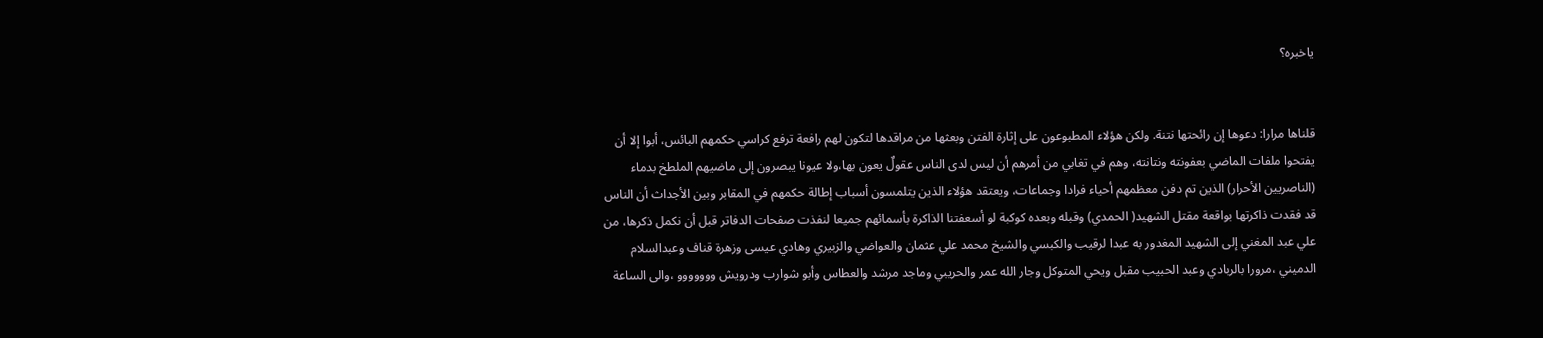ياخبره؟


قلناها مرارا: دعوها إن رائحتها نتنة. ولكن هؤلاء المطبوعون على إثارة الفتن وبعثها من مراقدها لتكون لهم رافعة ترفع كراسي حكمهم البائس، أبوا إلا أن يفتحوا ملفات الماضي بعفونته ونتانته، وهم في تغابي من أمرهم أن ليس لدى الناس عقولٌ يعون بها،ولا عيونا يبصرون إلى ماضيهم الملطخ بدماء (الناصريين الأحرار) الذين تم دفن معظمهم أحياء فرادا وجماعات، ويعتقد هؤلاء الذين يتلمسون أسباب إطالة حكمهم في المقابر وبين الأجداث أن الناس قد فقدت ذاكرتها بواقعة مقتل الشهيد( الحمدي) وقبله وبعده كوكبة لو أسعفتنا الذاكرة بأسمائهم جميعا لنفذت صفحات الدفاتر قبل أن نكمل ذكرها، من علي عبد المغني إلى الشهيد المغدور به عبدا لرقيب والكبسي والشيخ محمد علي عثمان والعواضي والزبيري وهادي عيسى وزهرة قناف وعبدالسلام الدميني ،مرورا بالربادي وعبد الحبيب مقبل ويحي المتوكل وجار الله عمر والحريبي وماجد مرشد والعطاس وأبو شوارب ودرويش ووووووو ،والى الساعة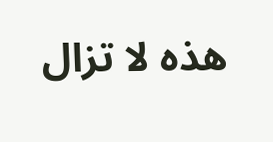هذه لا تزال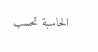الحاسبة تحسب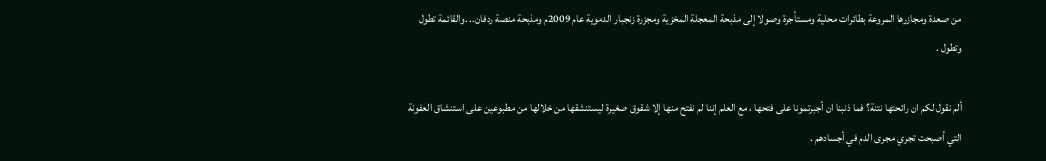من صعدة ومجازرها المروعة بطائرات محلية ومستأجرة وصولا إلى مذبحة المعجلة المخزية ومجزرة زنجبار الدموية عام 2009م ومذبحة منصة ردفان.. .والقائمة تطول وتطول .

ألم نقول لكم ان رائحتها نتنة؟ فما ذنبنا ان أجبرتمونا على فتحها ، مع العلم إننا لم نفتح منها إلا شقوق صغيرة ليستنشقها من خلالها من مطبوعين على استنشاق العفونة التي أصبحت تجري مجرى الدم في أجسادهم .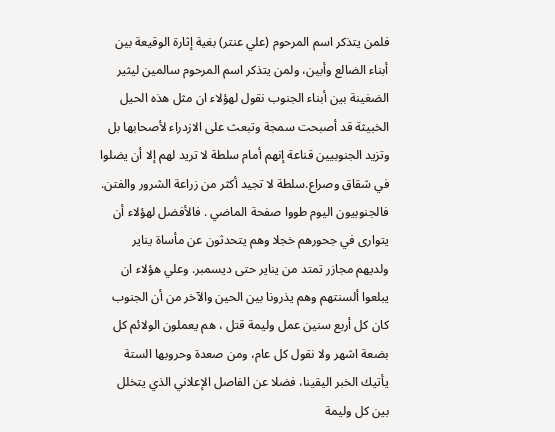فلمن يتذكر اسم المرحوم (علي عنتر) بغية إثارة الوقيعة بين أبناء الضالع وأبين، ولمن يتذكر اسم المرحوم سالمين ليثير الضغينة بين أبناء الجنوب نقول لهؤلاء ان مثل هذه الحيل الخبيثة قد أصبحت سمجة وتبعث على الازدراء لأصحابها بل وتزيد الجنوبيين قناعة إنهم أمام سلطة لا تريد لهم إلا أن يضلوا في شقاق وصراع.سلطة لا تجيد أكثر من زراعة الشرور والفتن. فالجنوبيون اليوم طووا صفحة الماضي . فالأفضل لهؤلاء أن يتوارى في جحورهم خجلا وهم يتحدثون عن مأساة يناير ولديهم مجازر تمتد من يناير حتى ديسمبر. وعلي هؤلاء ان يبلعوا ألسنتهم وهم يذرونا بين الحين والآخر من أن الجنوب كان كل أربع سنين عمل وليمة قتل ، هم يعملون الولائم كل بضعة اشهر ولا نقول كل عام، ومن صعدة وحروبها الستة يأتيك الخبر اليقينا، فضلا عن الفاصل الإعلاني الذي يتخلل بين كل وليمة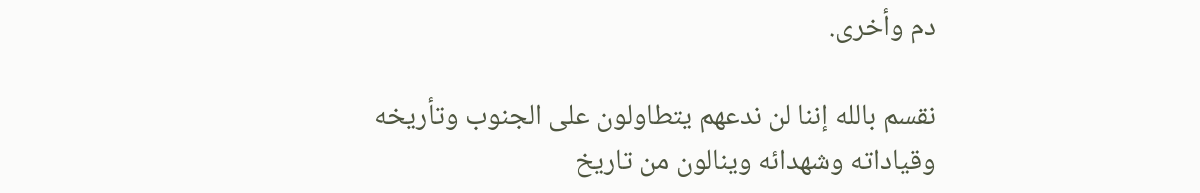دم وأخرى.

نقسم بالله إننا لن ندعهم يتطاولون على الجنوب وتأريخه وقياداته وشهدائه وينالون من تاريخ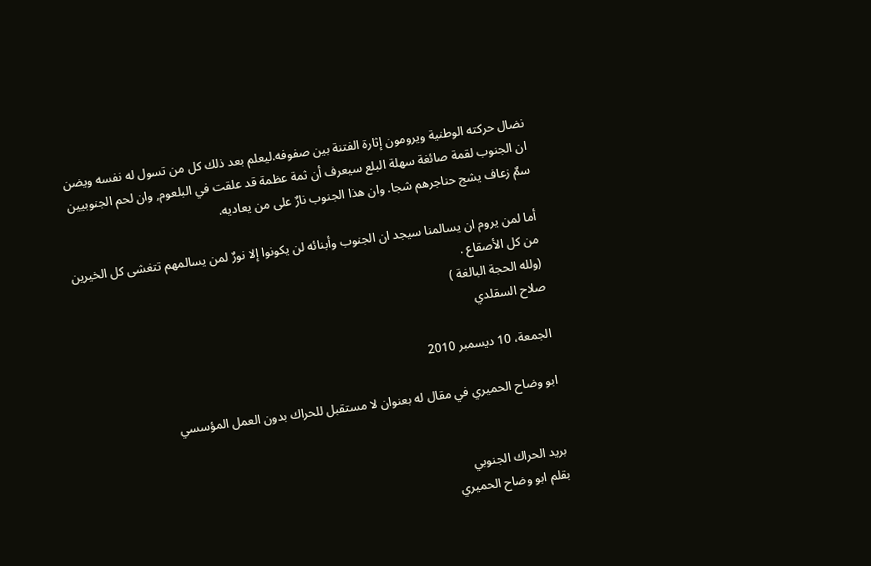نضال حركته الوطنية ويرومون إثارة الفتنة بين صفوفه.ليعلم بعد ذلك كل من تسول له نفسه ويضن ان الجنوب لقمة صائغة سهلة البلع سيعرف أن ثمة عظمة قد علقت في البلعوم, وان لحم الجنوبيين سمٌ زعاف يشج حناجرهم شجا. وان هذا الجنوب نارٌ على من يعاديه.

أما لمن يروم ان يسالمنا سيجد ان الجنوب وأبنائه لن يكونوا إلا نورٌ لمن يسالمهم تتغشى كل الخيرين من كل الأصقاع .
(ولله الحجة البالغة )
صلاح السقلدي

الجمعة، 10 ديسمبر 2010

ابو وضاح الحميري في مقال له بعنوان لا مستقبل للحراك بدون العمل المؤسسي


بريد الحراك الجنوبي
بقلم ابو وضاح الحميري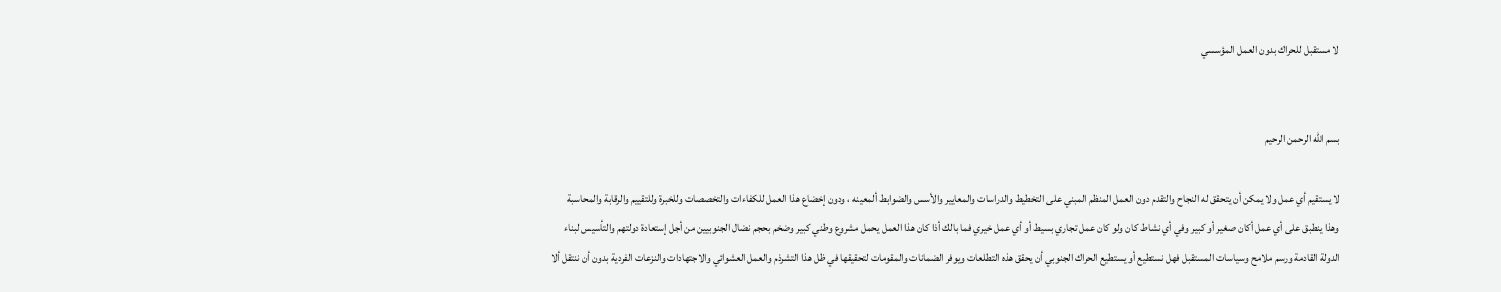لا مستقبل للحراك بدون العمل المؤسسي


بسم الله الرحمن الرحيم

لا يستقيم أي عمل ولا يمكن أن يتحقق له النجاح والتقدم دون العمل المنظم المبني على التخطيط والدراسات والمعايير والأسس والضوابط ألمعينه ، ودون إخضاع هذا العمل للكفاءات والتخصصات وللخبرة وللتقييم والرقابة والمحاسبة وهذا ينطبق على أي عمل أكان صغير أو كبير وفي أي نشاط كان ولو كان عمل تجاري بسيط أو أي عمل خيري فما بالك أذا كان هذا العمل يحمل مشروع وطني كبير وضخم بحجم نضال الجنوبيين من أجل إستعادة دولتهم والتأسيس لبناء الدولة القادمة ورسم ملامح وسياسات المستقبل فهل نستطيع أو يستطيع الحراك الجنوبي أن يحقق هذه التطلعات ويوفر الضمانات والمقومات لتحقيقها في ظل هذا التشرذم والعمل العشوائي والاجتهادات والنزعات الفردية بدون أن ننتقل ألا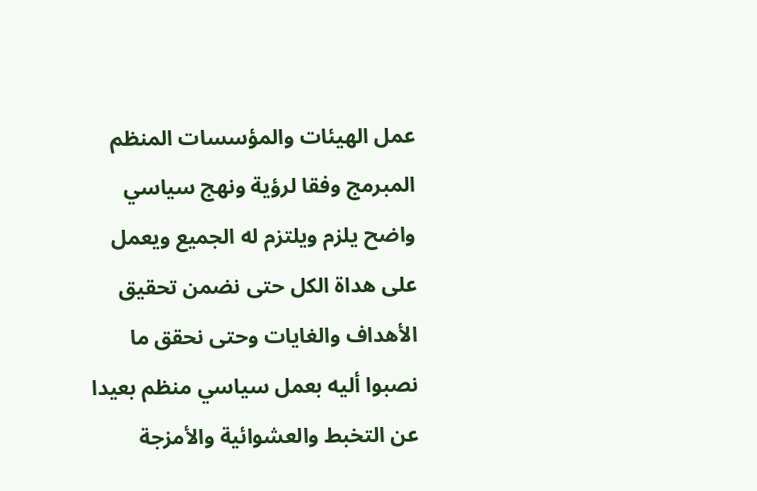عمل الهيئات والمؤسسات المنظم المبرمج وفقا لرؤية ونهج سياسي واضح يلزم ويلتزم له الجميع ويعمل على هداة الكل حتى نضمن تحقيق الأهداف والغايات وحتى نحقق ما نصبوا أليه بعمل سياسي منظم بعيدا عن التخبط والعشوائية والأمزجة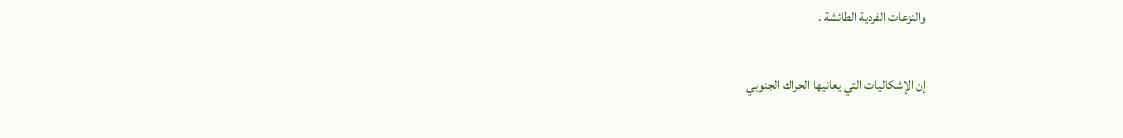والنزعات الفردية الطائشة .

إن الإشكاليات التي يعانيها الحراك الجنوبي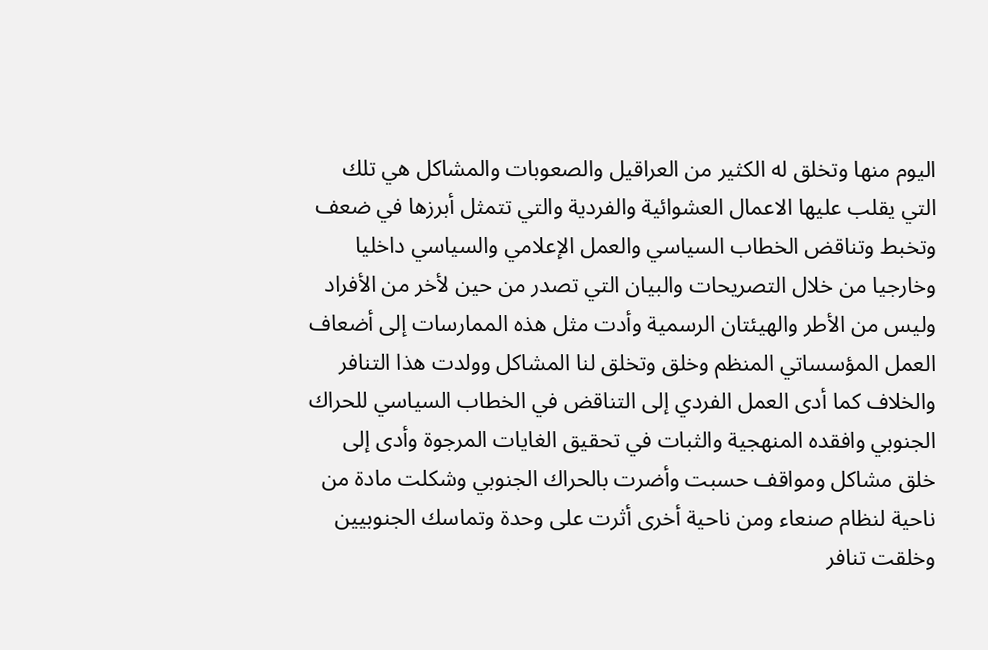اليوم منها وتخلق له الكثير من العراقيل والصعوبات والمشاكل هي تلك التي يقلب عليها الاعمال العشوائية والفردية والتي تتمثل أبرزها في ضعف وتخبط وتناقض الخطاب السياسي والعمل الإعلامي والسياسي داخليا وخارجيا من خلال التصريحات والبيان التي تصدر من حين لأخر من الأفراد وليس من الأطر والهيئتان الرسمية وأدت مثل هذه الممارسات إلى أضعاف العمل المؤسساتي المنظم وخلق وتخلق لنا المشاكل وولدت هذا التنافر والخلاف كما أدى العمل الفردي إلى التناقض في الخطاب السياسي للحراك الجنوبي وافقده المنهجية والثبات في تحقيق الغايات المرجوة وأدى إلى خلق مشاكل ومواقف حسبت وأضرت بالحراك الجنوبي وشكلت مادة من ناحية لنظام صنعاء ومن ناحية أخرى أثرت على وحدة وتماسك الجنوبيين وخلقت تنافر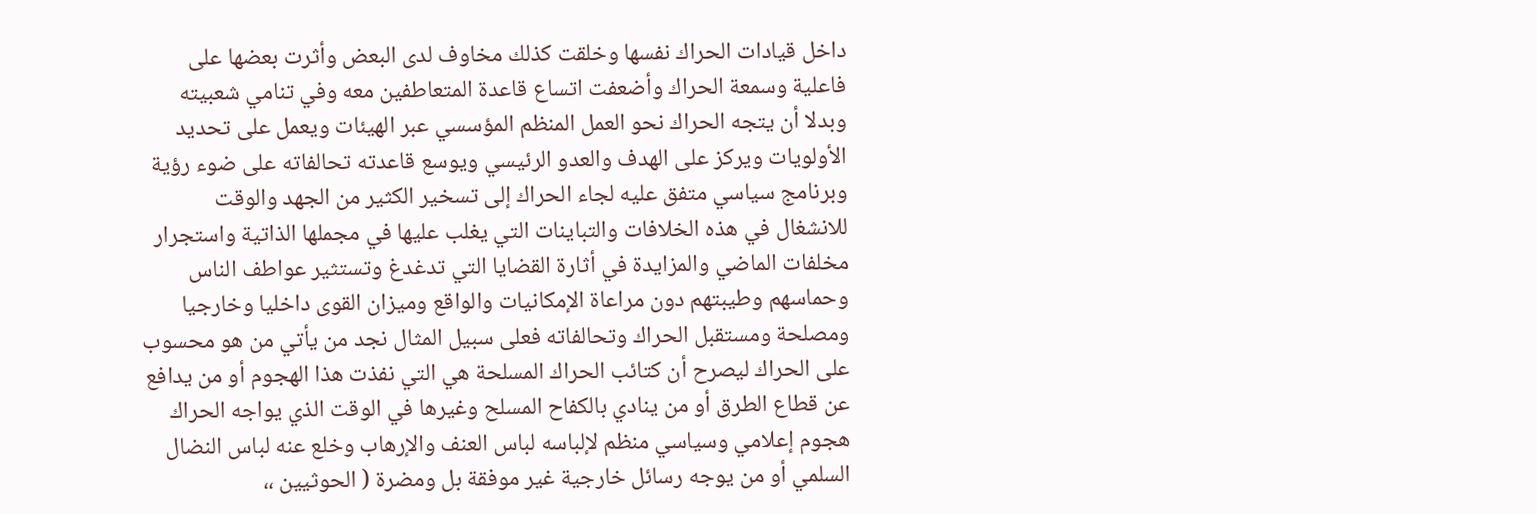داخل قيادات الحراك نفسها وخلقت كذلك مخاوف لدى البعض وأثرت بعضها على فاعلية وسمعة الحراك وأضعفت اتساع قاعدة المتعاطفين معه وفي تنامي شعبيته وبدلا أن يتجه الحراك نحو العمل المنظم المؤسسي عبر الهيئات ويعمل على تحديد الأولويات ويركز على الهدف والعدو الرئيسي ويوسع قاعدته تحالفاته على ضوء رؤية وبرنامج سياسي متفق عليه لجاء الحراك إلى تسخير الكثير من الجهد والوقت للانشغال في هذه الخلافات والتباينات التي يغلب عليها في مجملها الذاتية واستجرار مخلفات الماضي والمزايدة في أثارة القضايا التي تدغدغ وتستثير عواطف الناس وحماسهم وطيبتهم دون مراعاة الإمكانيات والواقع وميزان القوى داخليا وخارجيا ومصلحة ومستقبل الحراك وتحالفاته فعلى سبيل المثال نجد من يأتي من هو محسوب على الحراك ليصرح أن كتائب الحراك المسلحة هي التي نفذت هذا الهجوم أو من يدافع عن قطاع الطرق أو من ينادي بالكفاح المسلح وغيرها في الوقت الذي يواجه الحراك هجوم إعلامي وسياسي منظم لإلباسه لباس العنف والإرهاب وخلع عنه لباس النضال السلمي أو من يوجه رسائل خارجية غير موفقة بل ومضرة ( الحوثيين ،،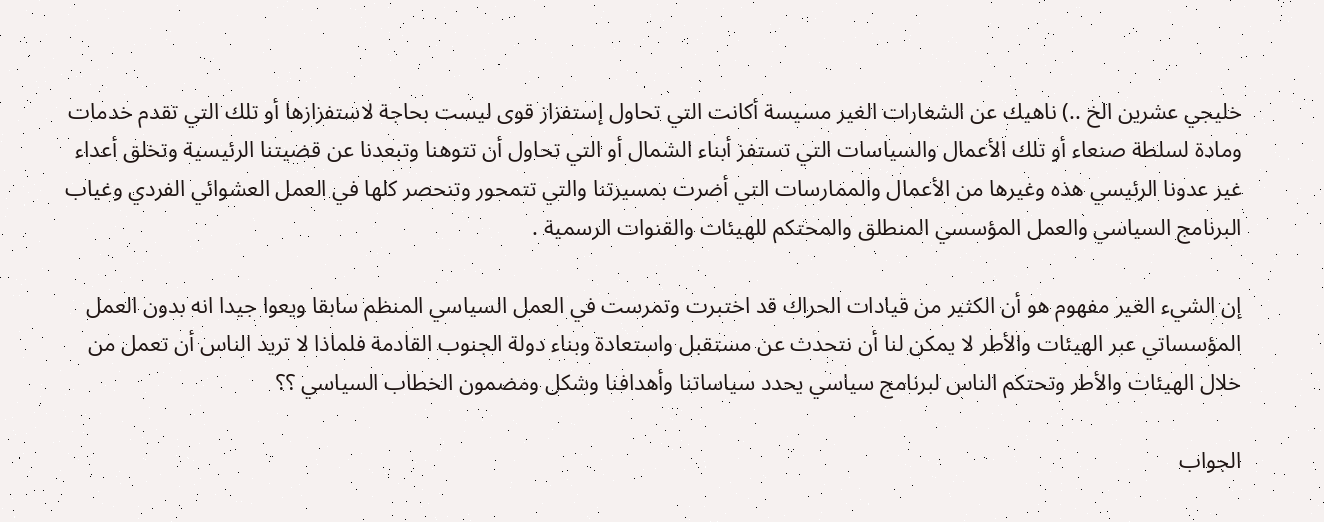خليجي عشرين الخ ..) ناهيك عن الشعارات الغير مسيسة أكانت التي تحاول إستفزاز قوى ليست بحاجة لاستفزازها أو تلك التي تقدم خدمات ومادة لسلطة صنعاء أو تلك الأعمال والسياسات التي تستفز أبناء الشمال أو التي تحاول أن تتوهنا وتبعدنا عن قضيتنا الرئيسية وتخلق أعداء غير عدونا الرئيسي هذه وغيرها من الأعمال والممارسات التي أضرت بمسيرتنا والتي تتمحور وتنحصر كلها في العمل العشوائي الفردي وغياب البرنامج السياسي والعمل المؤسسي المنطلق والمحتكم للهيئات والقنوات الرسمية .

إن الشيء الغير مفهوم هو أن الكثير من قيادات الحراك قد اختبرت وتمرست في العمل السياسي المنظم سابقا ويعوا جيدا انه بدون العمل المؤسساتي عبر الهيئات والأطر لا يمكن لنا أن نتحدث عن مستقبل واستعادة وبناء دولة الجنوب القادمة فلماذا لا تريد الناس أن تعمل من خلال الهيئات والأطر وتحتكم الناس لبرنامج سياسي يحدد سياساتنا وأهدافنا وشكل ومضمون الخطاب السياسي ؟؟

الجواب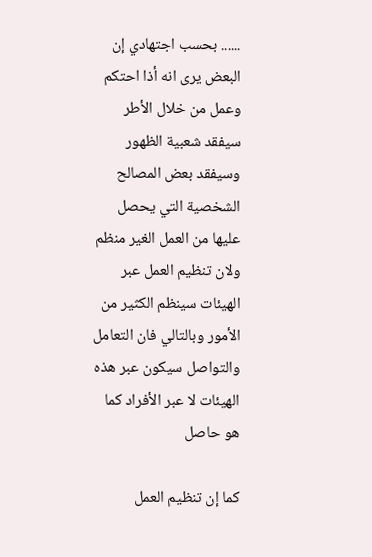...... بحسب اجتهادي إن البعض يرى انه أذا احتكم وعمل من خلال الأطر سيفقد شعبية الظهور وسيفقد بعض المصالح الشخصية التي يحصل عليها من العمل الغير منظم ولان تنظيم العمل عبر الهيئات سينظم الكثير من الأمور وبالتالي فان التعامل والتواصل سيكون عبر هذه الهيئات لا عبر الأفراد كما هو حاصل

كما إن تنظيم العمل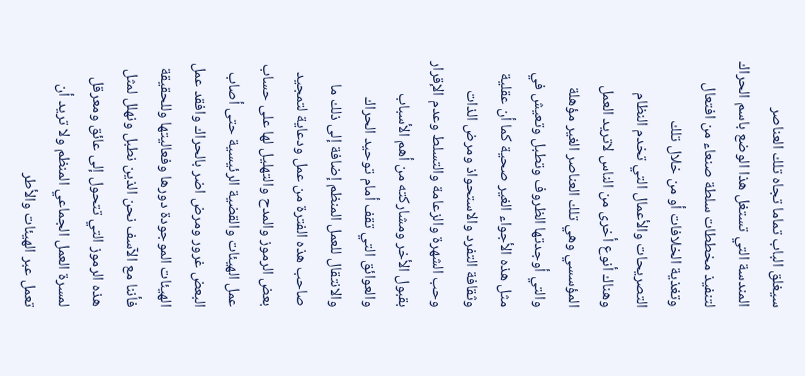سيغلق الباب تماما تجاه تلك العناصر المندسة التي تستغل هذا الوضع باسم الحراك لتنفيذ مخططات سلطة صنعاء من افتعال وتغذية الخلافات أو من خلال تلك التصريحات والأعمال التي تخدم النظام وهناك أنوع أخرى من الناس لاتريد العمل المؤسسي وهي تلك العناصر الغير مؤهلة والتي أوجدتها الظروف وتطبل وتعيش في مثل هذه الأجواء الغير صحية كما أن عقلية وثقافة التفرد والاستحواذ ومرض الذات وحب الشهرة والزعامة والتسلط وعدم الإقرار بقبول الأخر ومشاركته من أهم الأسباب والعوائق التي تقف أمام توحيد الحراك والانتقال للعمل المنظم إضافة إلى ذلك ما صاحب هذه الفترة من عمل ودعاية لتمجيد بعض الرموز والمدح والتهليل لها على حساب عمل الهيئات والقضية الرئيسية حتى أصاب البعض غرور ومرض اضر بالحراك وافقد عمل الهيئات الموجودة دورها وفعاليتها وللحقيقة فأننا مع الآسف نحن الذين نطبل ونهلل لمثل هذه الرموز التي تتحول إلى عائق ومعرقل لمسرة العمل الجماعي المنظم ولا تريد أن تعمل عبر الهيئات والأطر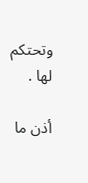وتحتكم لها .

أذن ما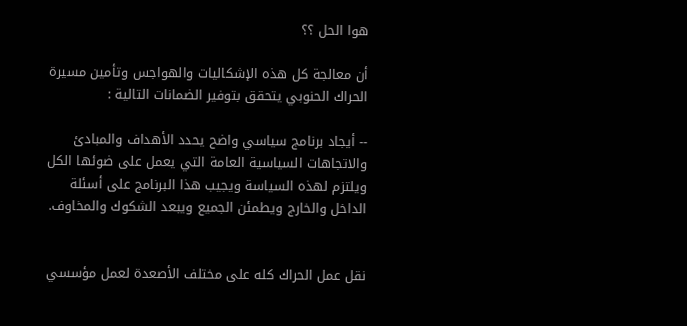هوا الحل ؟؟

أن معالجة كل هذه الإشكاليات والهواجس وتأمين مسيرة الحراك الحنوبي يتحقق بتوفير الضمانات التالية :

-- أيجاد برنامج سياسي واضح يحدد الأهداف والمبادئ والاتجاهات السياسية العامة التي يعمل على ضوئها الكل ويلتزم لهذه السياسة ويجيب هذا البرنامج على أسئلة الداخل والخارج ويطمئن الجميع ويبعد الشكوك والمخاوف.


نقل عمل الحراك كله على مختلف الأصعدة لعمل مؤسسي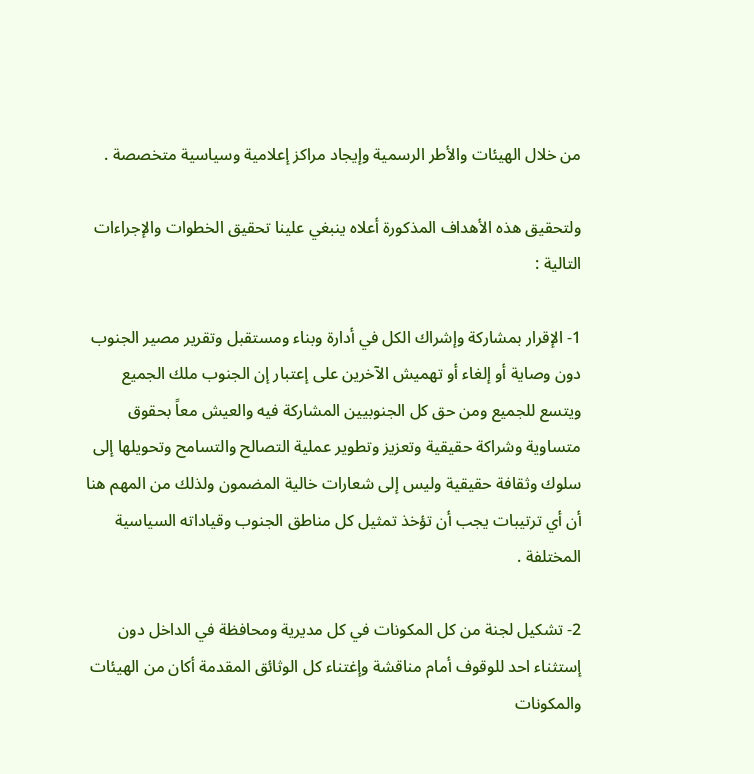من خلال الهيئات والأطر الرسمية وإيجاد مراكز إعلامية وسياسية متخصصة .

ولتحقيق هذه الأهداف المذكورة أعلاه ينبغي علينا تحقيق الخطوات والإجراءات التالية :

1- الإقرار بمشاركة وإشراك الكل في أدارة وبناء ومستقبل وتقرير مصير الجنوب دون وصاية أو إلغاء أو تهميش الآخرين على إعتبار إن الجنوب ملك الجميع ويتسع للجميع ومن حق كل الجنوبيين المشاركة فيه والعيش معاً بحقوق متساوية وشراكة حقيقية وتعزيز وتطوير عملية التصالح والتسامح وتحويلها إلى سلوك وثقافة حقيقية وليس إلى شعارات خالية المضمون ولذلك من المهم هنا أن أي ترتيبات يجب أن تؤخذ تمثيل كل مناطق الجنوب وقياداته السياسية المختلفة .

2- تشكيل لجنة من كل المكونات في كل مديرية ومحافظة في الداخل دون إستثناء احد للوقوف أمام مناقشة وإغتناء كل الوثائق المقدمة أكان من الهيئات والمكونات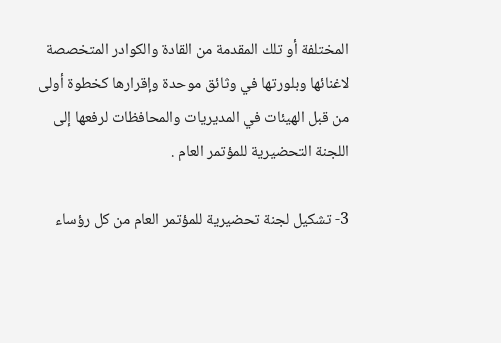المختلفة أو تلك المقدمة من القادة والكوادر المتخصصة لاغنائها وبلورتها في وثائق موحدة وإقرارها كخطوة أولى من قبل الهيئات في المديريات والمحافظات لرفعها إلى اللجنة التحضيرية للمؤتمر العام .

3- تشكيل لجنة تحضيرية للمؤتمر العام من كل رؤساء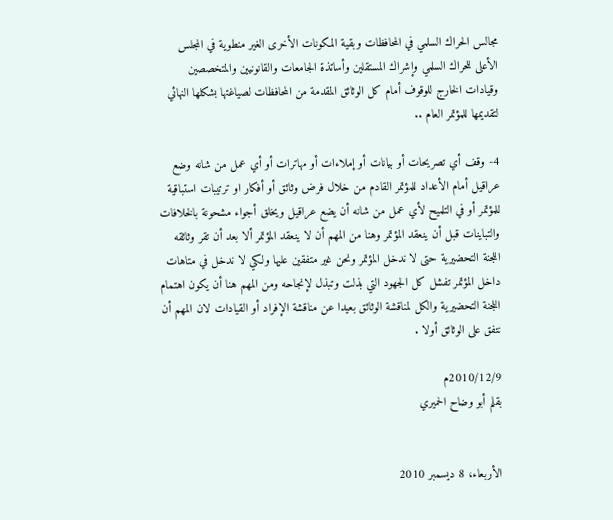مجالس الحراك السلمي في المحافظات وبقية المكونات الأخرى الغير منطوية في المجلس الأعلى للحراك السلمي وإشراك المستقلين وأساتذة الجامعات والقانونيين والمتخصصين وقيادات الخارج للوقوف أمام كل الوثائق المقدمة من المحافظات لصياغتها بشكلها النهائي لتقديمها للمؤتمر العام ..

4- وقف أي تصريحات أو بيانات أو إملاءات أو مهاترات أو أي عمل من شانه وضع عراقيل أمام الأعداد للمؤتمر القادم من خلال فرض وثائق أو أفكار او ترتيبات استباقية للمؤتمر أو في التلميح لأي عمل من شانه أن يضع عراقيل ويخلق أجواء مشحونة بالخلافات والتباينات قبل أن ينعقد المؤتمر وهنا من المهم أن لا ينعقد المؤتمر ألا بعد أن تقر وثائقه اللجنة التحضيرية حتى لا ندخل المؤتمر ونحن غير متفقين عليها ولكي لا ندخل في متاهات داخل المؤتمر تفشل كل الجهود التي بذلت وتبذل لإنجاحه ومن المهم هنا أن يكون اهتمام اللجنة التحضيرية والكل لمناقشة الوثائق بعيدا عن مناقشة الإفراد أو القيادات لان المهم أن نتفق على الوثائق أولا .

2010/12/9م
بقلم أبو وضاح الحميري


الأربعاء، 8 ديسمبر 2010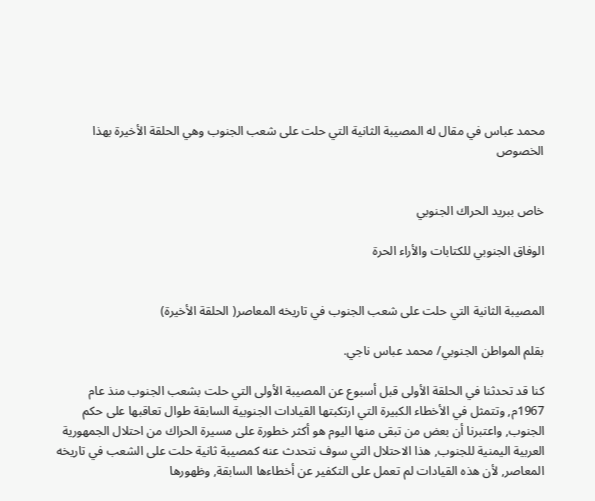محمد عباس في مقال له المصيبة الثانية التي حلت على شعب الجنوب وهي الحلقة الأخيرة بهذا الخصوص


خاص ببريد الحراك الجنوبي

الوفاق الجنوبي للكتابات والأراء الحرة


المصيبة الثانية التي حلت على شعب الجنوب في تاريخه المعاصر( الحلقة الأخيرة)

بقلم المواطن الجنوبي/ محمد عباس ناجي.

كنا قد تحدثنا في الحلقة الأولى قبل أسبوع عن المصيبة الأولى التي حلت بشعب الجنوب منذ عام 1967م, وتتمثل في الأخطاء الكبيرة التي ارتكبتها القيادات الجنوبية السابقة طوال تعاقبها على حكم الجنوب, واعتبرنا أن بعض من تبقى منها اليوم هو أكثر خطورة على مسيرة الحراك من احتلال الجمهورية العربية اليمنية للجنوب, هذا الاحتلال التي سوف نتحدث عنه كمصيبة ثانية حلت على الشعب في تاريخه المعاصر, لأن هذه القيادات لم تعمل على التكفير عن أخطاءها السابقة, وظهورها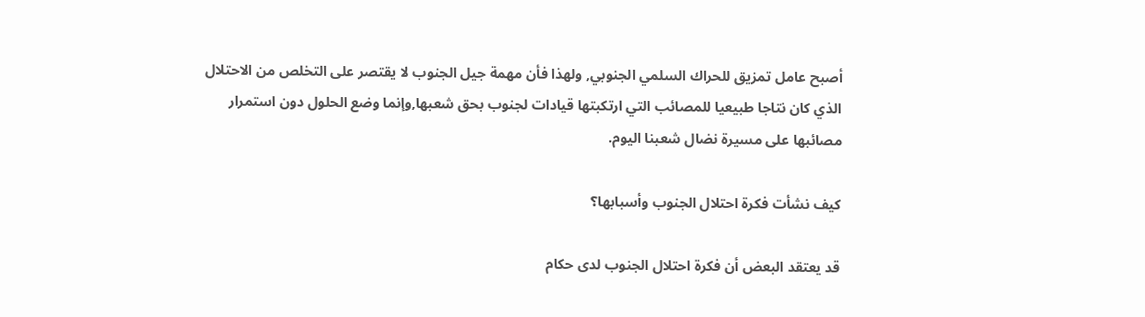أصبح عامل تمزيق للحراك السلمي الجنوبي, ولهذا فأن مهمة جيل الجنوب لا يقتصر على التخلص من الاحتلال الذي كان نتاجا طبيعيا للمصائب التي ارتكبتها قيادات لجنوب بحق شعبها,وإنما وضع الحلول دون استمرار مصائبها على مسيرة نضال شعبنا اليوم.

كيف نشأت فكرة احتلال الجنوب وأسبابها؟

قد يعتقد البعض أن فكرة احتلال الجنوب لدى حكام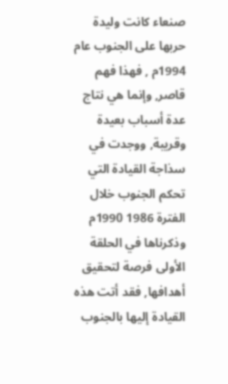صنعاء كانت وليدة حربها على الجنوب عام 1994م , فهذا فهم قاصر, وإنما هي نتاج عدة أسباب بعيدة وقريبة, ووجدت في سذاجة القيادة التي تحكم الجنوب خلال الفترة 1986 1990م وذكرناها في الحلقة الأولى فرصة لتحقيق أهدافها, فقد أتت هذه القيادة إليها بالجنوب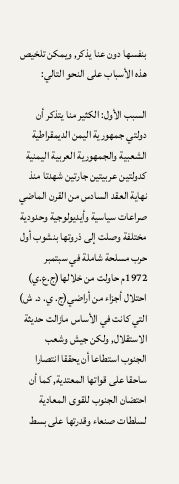بنفسها دون عنا يذكر, ويمكن تلخيص هذه الأسباب على النحو التالي:

السبب الأول: الكثير منا يتذكر أن دولتي جمهورية اليمن الديمقراطية الشعبية والجمهورية العربية اليمنية كدولتين عربيتين جارتين شهدتا منذ نهاية العقد السادس من القرن الماضي صراعات سياسية وأيديولوجية وحدودية مختلفة وصلت إلى ذروتها بنشوب أول حرب مسلحة شاملة في سبتمبر 1972م حاولت من خلالها(ج.ع.ي) احتلال أجزاء من أراضي(ج. ي. د. ش) التي كانت في الأساس مازالت حديثة الاستقلال, ولكن جيش وشعب الجنوب استطاعا أن يحققا انتصارا ساحقا على قواتها المعتدية, كما أن احتضان الجنوب للقوى المعادية لسلطات صنعاء وقدرتها على بسط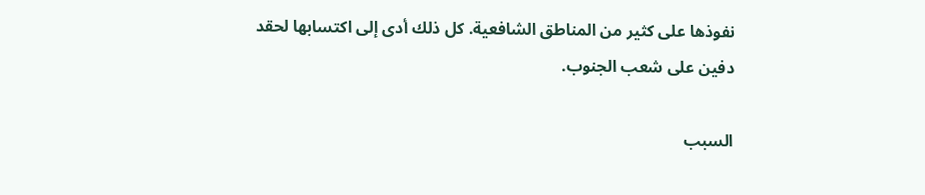نفوذها على كثير من المناطق الشافعية. كل ذلك أدى إلى اكتسابها لحقد دفين على شعب الجنوب.

السبب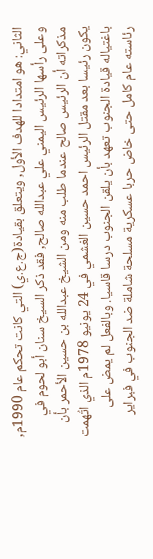الثاني: هو امتدادا للهدف الأول, ويتعلق بقيادة(ج.ع.ي) التي كانت تحكم عام 1990م, وعلى رأسها الرئيس اليمني علي عبدالله صالح, فقد ذكر السيخ سنان أبو لحوم في مذكراته أن الرئيس صالح عندما طلب منه ومن الشيخ عبدالله بن حسين الأحمر بأن يكون رئيسا بعد مقتل الرئيس احمد حسين الغشمي في 24 يونيو 1978م الذي اتُهمت باغتياله قيادة الجنوب تعهد بأن يلقن الجنوب درسا قاسيا. وبالفعل لم يمض على رئاسته عام كامل حتى خاض حربا عسكرية مسلحة شاملة ضد الجنوب في فبراير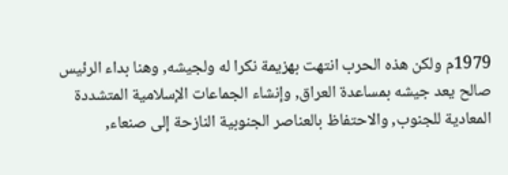1979م ولكن هذه الحرب انتهت بهزيمة نكرا له ولجيشه, وهنا بداء الرئيس صالح يعد جيشه بمساعدة العراق, وإنشاء الجماعات الإسلامية المتشددة المعادية للجنوب, والاحتفاظ بالعناصر الجنوبية النازحة إلى صنعاء,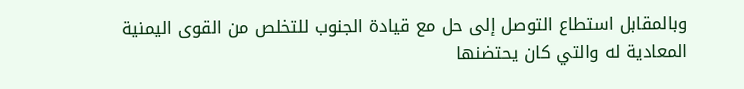وبالمقابل استطاع التوصل إلى حل مع قيادة الجنوب للتخلص من القوى اليمنية المعادية له والتي كان يحتضنها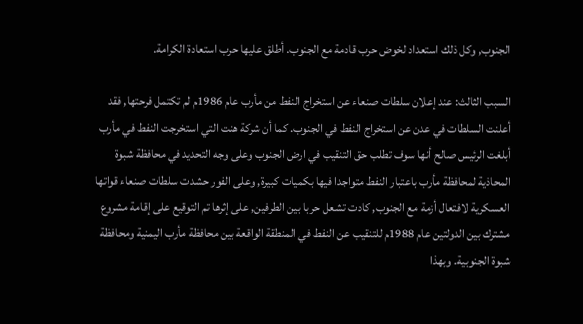الجنوب, وكل ذلك استعداد لخوض حرب قادمة مع الجنوب. أطلق عليها حرب استعادة الكرامة.

السبب الثالث: عند إعلان سلطات صنعاء عن استخراج النفط من مأرب عام 1986م لم تكتمل فرحتها, فقد أعلنت السلطات في عدن عن استخراج النفط في الجنوب. كما أن شركة هنت التي استخرجت النفط في مأرب أبلغت الرئيس صالح أنها سوف تطلب حق التنقيب في ارض الجنوب وعلى وجه التحديد في محافظة شبوة المحاذية لمحافظة مأرب باعتبار النفط متواجدا فيها بكميات كبيرة, وعلى الفور حشدت سلطات صنعاء قواتها العسكرية لافتعال أزمة مع الجنوب, كادت تشعل حربا بين الطرفين, على إثرها تم التوقيع على إقامة مشروع مشترك بين الدولتين عام 1988م للتنقيب عن النفط في المنطقة الواقعة بين محافظة مأرب اليمنية ومحافظة شبوة الجنوبية. وبهذا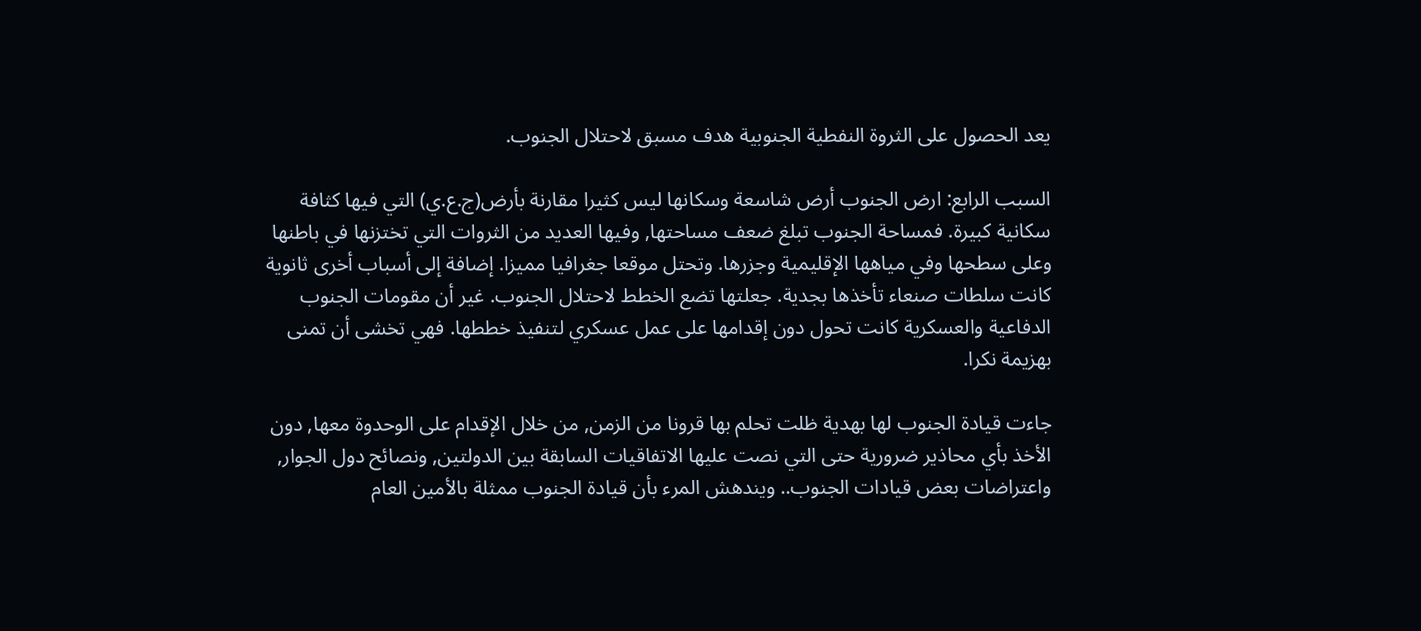يعد الحصول على الثروة النفطية الجنوبية هدف مسبق لاحتلال الجنوب.

السبب الرابع: ارض الجنوب أرض شاسعة وسكانها ليس كثيرا مقارنة بأرض(ج.ع.ي) التي فيها كثافة سكانية كبيرة. فمساحة الجنوب تبلغ ضعف مساحتها, وفيها العديد من الثروات التي تختزنها في باطنها وعلى سطحها وفي مياهها الإقليمية وجزرها. وتحتل موقعا جغرافيا مميزا. إضافة إلى أسباب أخرى ثانوية كانت سلطات صنعاء تأخذها بجدية. جعلتها تضع الخطط لاحتلال الجنوب. غير أن مقومات الجنوب الدفاعية والعسكرية كانت تحول دون إقدامها على عمل عسكري لتنفيذ خططها. فهي تخشى أن تمنى بهزيمة نكرا.

جاءت قيادة الجنوب لها بهدية ظلت تحلم بها قرونا من الزمن, من خلال الإقدام على الوحدوة معها, دون الأخذ بأي محاذير ضرورية حتى التي نصت عليها الاتفاقيات السابقة بين الدولتين, ونصائح دول الجوار, واعتراضات بعض قيادات الجنوب.. ويندهش المرء بأن قيادة الجنوب ممثلة بالأمين العام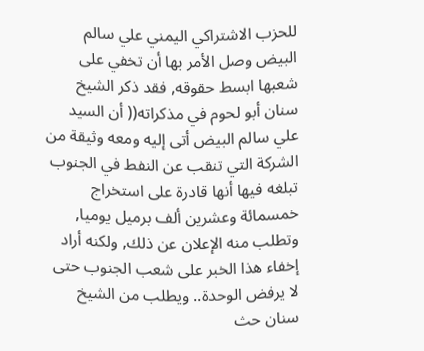للحزب الاشتراكي اليمني علي سالم البيض وصل الأمر بها أن تخفي على شعبها ابسط حقوقه, فقد ذكر الشيخ سنان أبو لحوم في مذكراته(( أن السيد علي سالم البيض أتى إليه ومعه وثيقة من الشركة التي تنقب عن النفط في الجنوب تبلغه فيها أنها قادرة على استخراج خمسمائة وعشرين ألف برميل يوميا, وتطلب منه الإعلان عن ذلك, ولكنه أراد إخفاء هذا الخبر على شعب الجنوب حتى لا يرفض الوحدة.. ويطلب من الشيخ سنان حث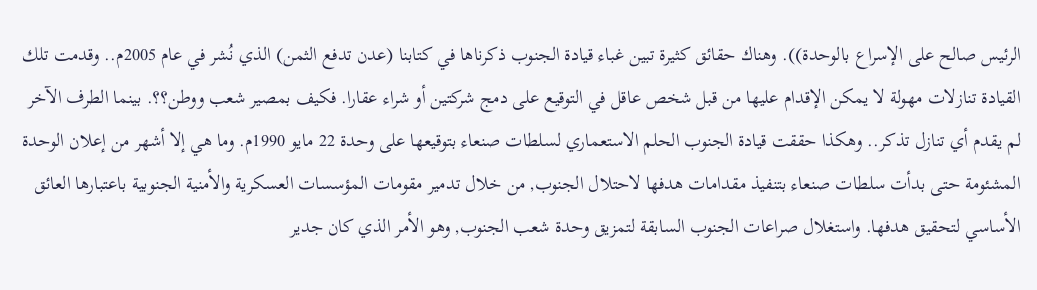الرئيس صالح على الإسراع بالوحدة)). وهناك حقائق كثيرة تبين غباء قيادة الجنوب ذكرناها في كتابنا (عدن تدفع الثمن) الذي نُشر في عام 2005م.. وقدمت تلك القيادة تنازلات مهولة لا يمكن الإقدام عليها من قبل شخص عاقل في التوقيع على دمج شركتين أو شراء عقارا. فكيف بمصير شعب ووطن؟؟. بينما الطرف الآخر لم يقدم أي تنازل تذكر.. وهكذا حققت قيادة الجنوب الحلم الاستعماري لسلطات صنعاء بتوقيعها على وحدة 22 مايو 1990م. وما هي إلا أشهر من إعلان الوحدة المشئومة حتى بدأت سلطات صنعاء بتنفيذ مقدامات هدفها لاحتلال الجنوب, من خلال تدمير مقومات المؤسسات العسكرية والأمنية الجنوبية باعتبارها العائق الأساسي لتحقيق هدفها. واستغلال صراعات الجنوب السابقة لتمزيق وحدة شعب الجنوب, وهو الأمر الذي كان جدير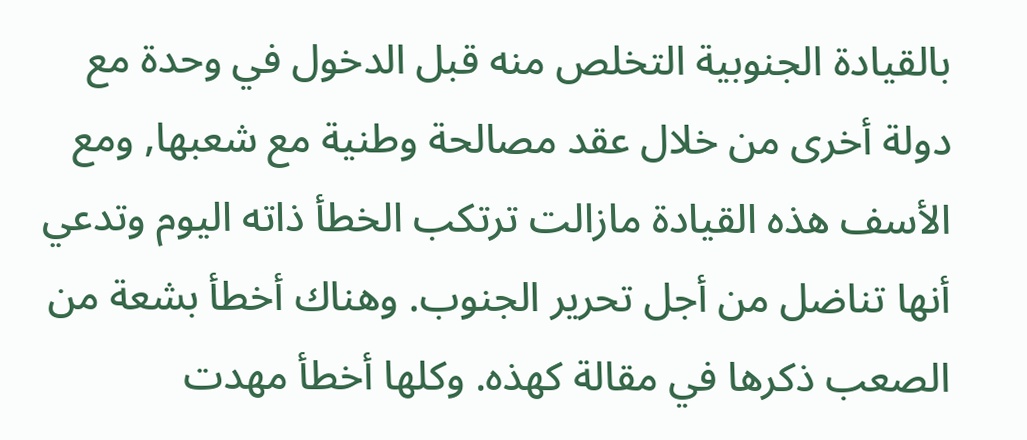بالقيادة الجنوبية التخلص منه قبل الدخول في وحدة مع دولة أخرى من خلال عقد مصالحة وطنية مع شعبها, ومع الأسف هذه القيادة مازالت ترتكب الخطأ ذاته اليوم وتدعي أنها تناضل من أجل تحرير الجنوب. وهناك أخطأ بشعة من الصعب ذكرها في مقالة كهذه. وكلها أخطأ مهدت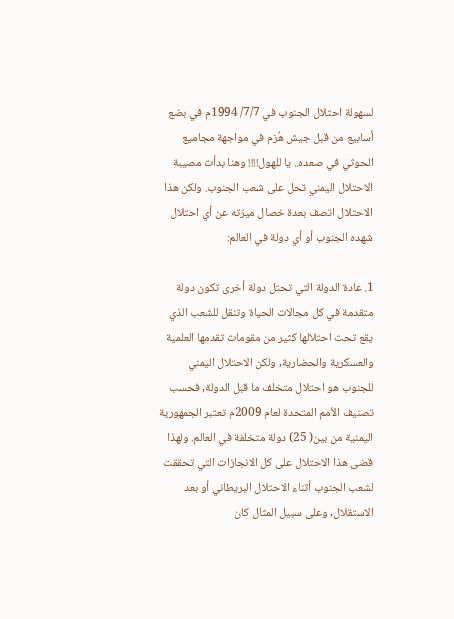لسهولة احتلال الجنوب في 7/7/ 1994م في بضع أسابيع من قبل جيش هُزم في مواجهة مجاميع الحوثي في صعده.. يا للهول!!!! وهنا بدأت مصيبة الاحتلال اليمني تحل على شعب الجنوب. ولكن هذا الاحتلال اتصف بعدة خصال ميزته عن أي احتلال شهده الجنوب أو أي دولة في العالم:

1. عادة الدولة التي تحتل دولة أخرى تكون دولة متقدمة في كل مجالات الحياة وتنقل للشعب الذي يقع تحت احتلالها كثير من مقومات تقدمها العلمية والعسكرية والحضارية, ولكن الاحتلال اليمني للجنوب هو احتلال متخلف ما قبل الدولة, فحسب تصنيف الأمم المتحدة لعام 2009م تعتبر الجمهورية اليمنية من بين( 25) دولة متخلفة في العالم. ولهذا قضى هذا الاحتلال على كل الانجازات التي تحققت لشعب الجنوب أثناء الاحتلال البريطاني أو بعد الاستقلال, وعلى سبيل المثال كان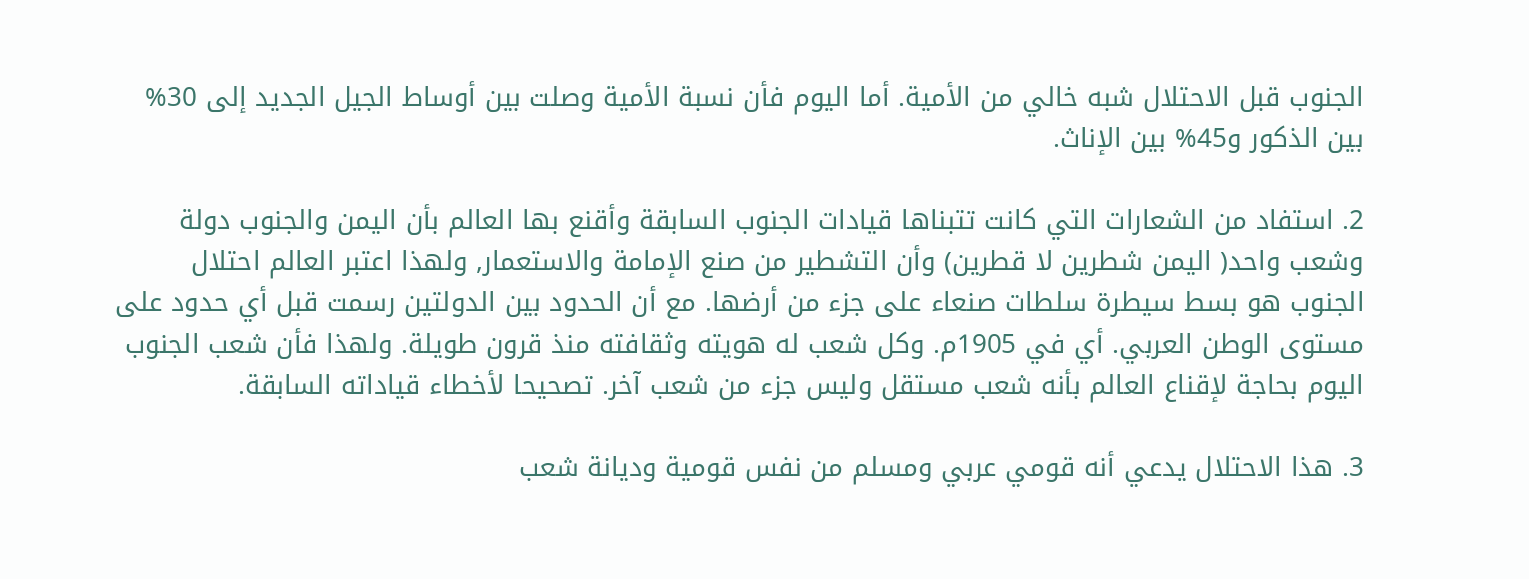الجنوب قبل الاحتلال شبه خالي من الأمية. أما اليوم فأن نسبة الأمية وصلت بين أوساط الجيل الجديد إلى 30% بين الذكور و45% بين الإناث.

2. استفاد من الشعارات التي كانت تتبناها قيادات الجنوب السابقة وأقنع بها العالم بأن اليمن والجنوب دولة وشعب واحد( اليمن شطرين لا قطرين) وأن التشطير من صنع الإمامة والاستعمار, ولهذا اعتبر العالم احتلال الجنوب هو بسط سيطرة سلطات صنعاء على جزء من أرضها. مع أن الحدود بين الدولتين رسمت قبل أي حدود على مستوى الوطن العربي. أي في 1905م. وكل شعب له هويته وثقافته منذ قرون طويلة. ولهذا فأن شعب الجنوب اليوم بحاجة لإقناع العالم بأنه شعب مستقل وليس جزء من شعب آخر. تصحيحا لأخطاء قياداته السابقة.

3. هذا الاحتلال يدعي أنه قومي عربي ومسلم من نفس قومية وديانة شعب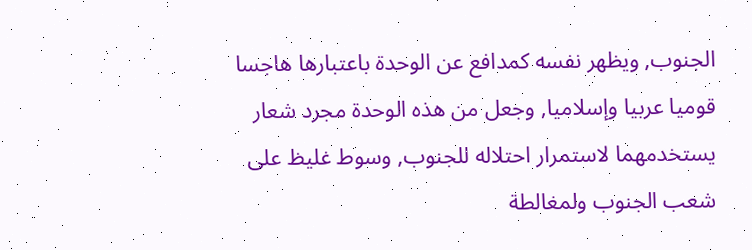الجنوب, ويظهر نفسه كمدافع عن الوحدة باعتبارها هاجسا قوميا عربيا وإسلاميا, وجعل من هذه الوحدة مجرد شعار يستخدمهما لاستمرار احتلاله للجنوب, وسوط غليظ على شعب الجنوب ولمغالطة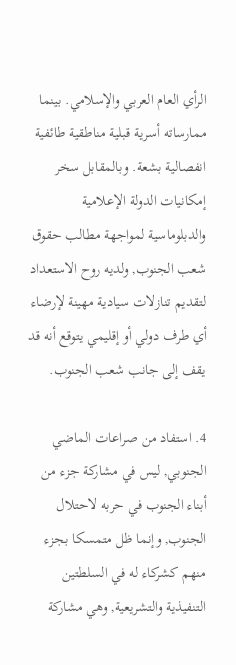الرأي العام العربي والإسلامي. بينما ممارساته أسرية قبلية مناطقية طائفية انفصالية بشعة. وبالمقابل سخر إمكانيات الدولة الإعلامية والدبلوماسية لمواجهة مطالب حقوق شعب الجنوب, ولديه روح الاستعداد لتقديم تنازلات سيادية مهينة لإرضاء أي طرف دولي أو إقليمي يتوقع أنه قد يقف إلى جانب شعب الجنوب.

4. استفاد من صراعات الماضي الجنوبي, ليس في مشاركة جزء من أبناء الجنوب في حربه لاحتلال الجنوب, وإنما ظل متمسكا بجزء منهم كشركاء له في السلطتين التنفيذية والتشريعية, وهي مشاركة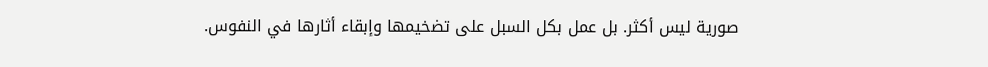صورية ليس أكثر. بل عمل بكل السبل على تضخيمها وإبقاء أثارها في النفوس.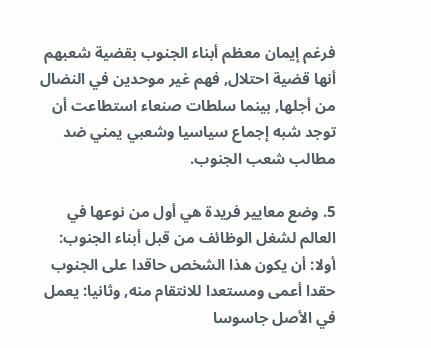فرغم إيمان معظم أبناء الجنوب بقضية شعبهم أنها قضية احتلال, فهم غير موحدين في النضال من أجلها, بينما سلطات صنعاء استطاعت أن توجد شبه إجماع سياسيا وشعبي يمني ضد مطالب شعب الجنوب.

5. وضع معايير فريدة هي أول من نوعها في العالم لشغل الوظائف من قبل أبناء الجنوب: أولا: أن يكون هذا الشخص حاقدا على الجنوب حقدا أعمى ومستعدا للانتقام منه, وثانيا: يعمل في الأصل جاسوسا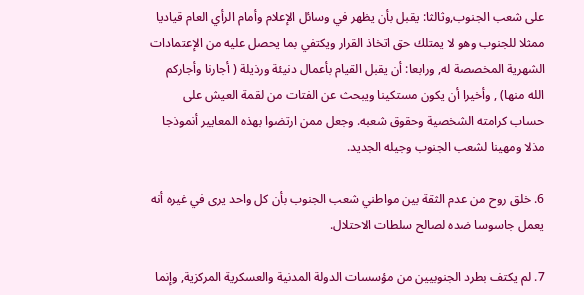على شعب الجنوب,وثالثا: يقبل بأن يظهر في وسائل الإعلام وأمام الرأي العام قياديا ممثلا للجنوب وهو لا يمتلك حق اتخاذ القرار ويكتفي بما يحصل عليه من الإعتمادات الشهرية المخصصة له, ورابعا: أن يقبل القيام بأعمال دنيئة ورذيلة ( أجارنا وأجاركم الله منها) , وأخيرا أن يكون مستكينا ويبحث عن الفتات من لقمة العيش على حساب كرامته الشخصية وحقوق شعبه. وجعل ممن ارتضوا بهذه المعايير أنموذجا مذلا ومهينا لشعب الجنوب وجيله الجديد.

6. خلق روح من عدم الثقة بين مواطني شعب الجنوب بأن كل واحد يرى في غيره أنه يعمل جاسوسا ضده لصالح سلطات الاحتلال.

7. لم يكتف بطرد الجنوبيين من مؤسسات الدولة المدنية والعسكرية المركزية, وإنما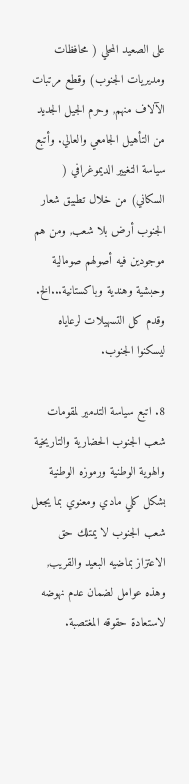على الصعيد المحلي ( محافظات ومديريات الجنوب) وقطع مرتبات الآلاف منهم, وحرم الجيل الجديد من التأهيل الجامعي والعالي. وأتبع سياسة التغيير الديموغرافي ( السكاني) من خلال تطبيق شعار الجنوب أرض بلا شعب, ومن هم موجودين فيه أصولهم صومالية وحبشية وهندية وباكستانية...الخ. وقدم كل التسهيلات لرعاياه ليسكنوا الجنوب.

8. اتبع سياسة التدمير لمقومات شعب الجنوب الحضارية والتاريخية والهوية الوطنية ورموزه الوطنية بشكل كلي مادي ومعنوي بما يجعل شعب الجنوب لا يمتلك حق الاعتزاز بماضيه البعيد والقريب, وهذه عوامل لضمان عدم نهوضه لاستعادة حقوقه المغتصبة.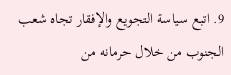9. اتبع سياسة التجويع والإفقار تجاه شعب الجنوب من خلال حرمانه من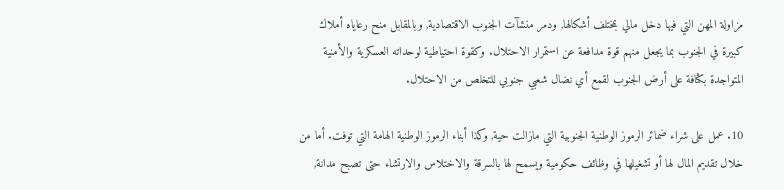مزاولة المهن التي فيها دخل مالي بمختلف أشكالها, ودمر منشآت الجنوب الاقتصادية, وبالمقابل منح رعاياه أملاك كبيرة في الجنوب بما يجعل منهم قوة مدافعة عن استمرار الاحتلال. وكقوة احتياطية لوحداته العسكرية والأمنية المتواجدة بكثافة على أرض الجنوب لقمع أي نضال شعبي جنوبي للتخلص من الاحتلال.

10. عمل على شراء ضمائر الرموز الوطنية الجنوبية التي مازالت حية, وكذا أبناء الرموز الوطنية الهامة التي توفت. أما من خلال تقديم المال لها أو تشغيلها في وظائف حكومية ويسمح لها بالسرقة والاختلاس والارتشاء حتى تصبح مدانة,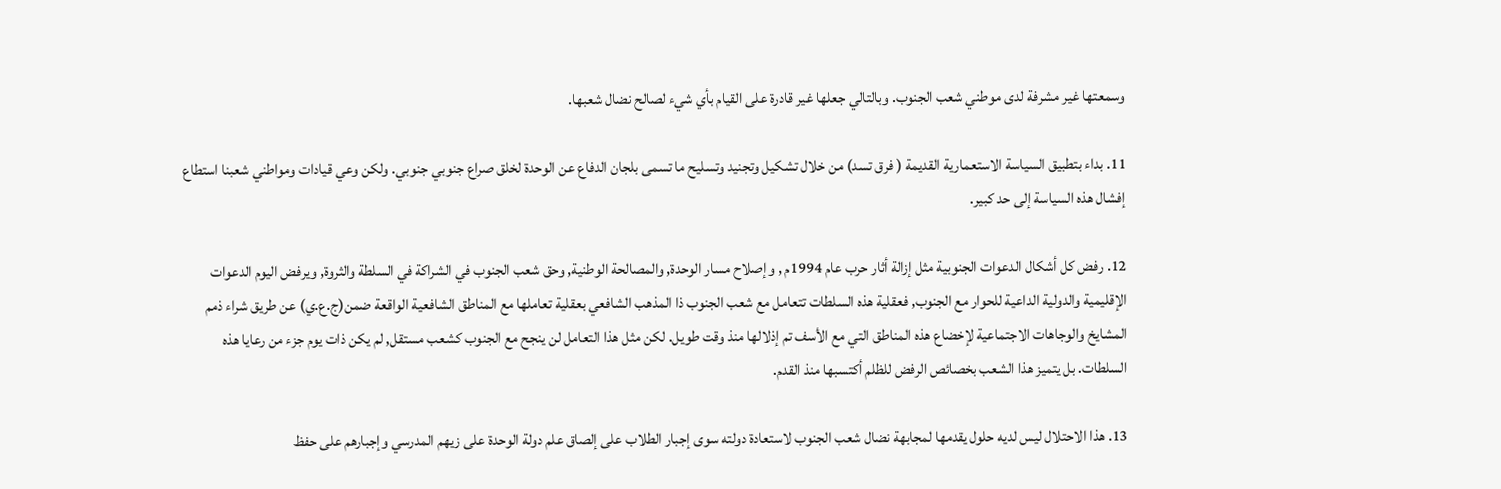وسمعتها غير مشرفة لدى موطني شعب الجنوب. وبالتالي جعلها غير قادرة على القيام بأي شيء لصالح نضال شعبها.

11. بداء بتطبيق السياسة الاستعمارية القديمة ( فرق تسد) من خلال تشكيل وتجنيد وتسليح ما تسمى بلجان الدفاع عن الوحدة لخلق صراع جنوبي جنوبي. ولكن وعي قيادات ومواطني شعبنا استطاع إفشال هذه السياسة إلى حد كبير.

12. رفض كل أشكال الدعوات الجنوبية مثل إزالة أثار حرب عام 1994م , وإصلاح مسار الوحدة, والمصالحة الوطنية, وحق شعب الجنوب في الشراكة في السلطة والثروة, ويرفض اليوم الدعوات الإقليمية والدولية الداعية للحوار مع الجنوب, فعقلية هذه السلطات تتعامل مع شعب الجنوب ذا المذهب الشافعي بعقلية تعاملها مع المناطق الشافعية الواقعة ضمن(ج.ع.ي) عن طريق شراء ذمم المشايخ والوجاهات الاجتماعية لإخضاع هذه المناطق التي مع الأسف تم إذلالها منذ وقت طويل. لكن مثل هذا التعامل لن ينجح مع الجنوب كشعب مستقل, لم يكن ذات يوم جزء من رعايا هذه السلطات. بل يتميز هذا الشعب بخصائص الرفض للظلم أكتسبها منذ القدم.

13. هذا الاحتلال ليس لديه حلول يقدمها لمجابهة نضال شعب الجنوب لاستعادة دولته سوى إجبار الطلاب على إلصاق علم دولة الوحدة على زيهم المدرسي وإجبارهم على حفظ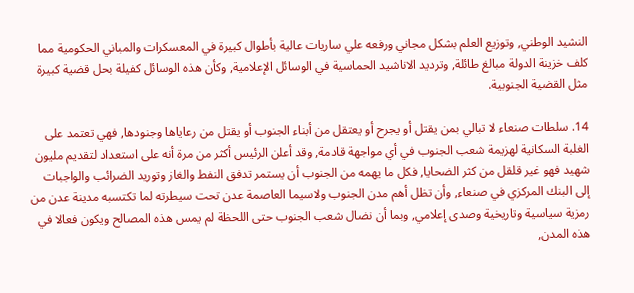النشيد الوطني, وتوزيع العلم بشكل مجاني ورفعه علي ساريات عالية بأطوال كبيرة في المعسكرات والمباني الحكومية مما كلف خزينة الدولة مبالغ طائلة, وترديد الاناشيد الحماسية في الوسائل الإعلامية, وكأن هذه الوسائل كفيلة بحل قضية كبيرة مثل القضية الجنوبية.

14. سلطات صنعاء لا تبالي بمن يقتل أو يجرح أو يعتقل من أبناء الجنوب أو يقتل من رعاياها وجنودها, فهي تعتمد على الغلبة السكانية لهزيمة شعب الجنوب في أي مواجهة قادمة, وقد أعلن الرئيس أكثر من مرة أنه على استعداد لتقديم مليون شهيد فهو غير قلقل من كثر الضحايا, فكل ما يهمه من الجنوب أن يستمر تدفق النفط والغاز وتوريد الضرائب والواجبات إلى البنك المركزي في صنعاء, وأن تظل أهم مدن الجنوب ولاسيما العاصمة عدن تحت سيطرته لما تكتسبه مدينة عدن من رمزية سياسية وتاريخية وصدى إعلامي, وبما أن نضال شعب الجنوب حتى اللحظة لم يمس هذه المصالح ويكون فعالا في هذه المدن,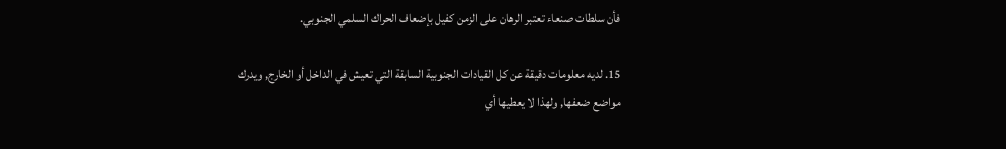فأن سلطات صنعاء تعتبر الرهان على الزمن كفيل بإضعاف الحراك السلمي الجنوبي.

15. لديه معلومات دقيقة عن كل القيادات الجنوبية السابقة التي تعيش في الداخل أو الخارج, ويدرك مواضع ضعفها, ولهذا لا يعطيها أي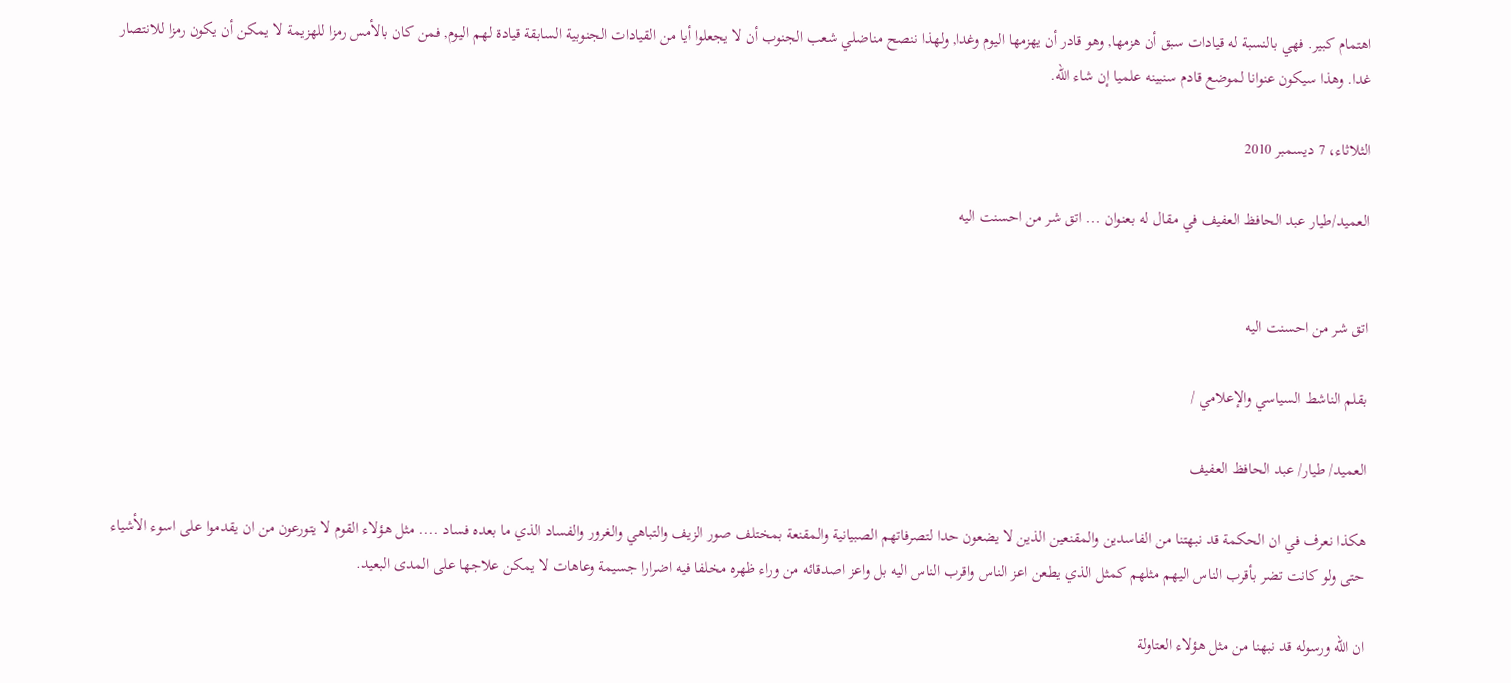اهتمام كبير. فهي بالنسبة له قيادات سبق أن هزمها, وهو قادر أن يهزمها اليوم وغدا, ولهذا ننصح مناضلي شعب الجنوب أن لا يجعلوا أيا من القيادات الجنوبية السابقة قيادة لهم اليوم, فمن كان بالأمس رمزا للهزيمة لا يمكن أن يكون رمزا للانتصار غدا. وهذا سيكون عنوانا لموضع قادم سنبينه علميا إن شاء الله.

الثلاثاء، 7 ديسمبر 2010

العميد/طيار عبد الحافظ العفيف في مقال له بعنوان ... اتق شر من احسنت اليه


اتق شر من احسنت اليه

بقلم الناشط السياسي والإعلامي /

العميد/ طيار/ عبد الحافظ العفيف

هكذا نعرف في ان الحكمة قد نبهتنا من الفاسدين والمقنعين الذين لا يضعون حدا لتصرفاتهم الصبيانية والمقنعة بمختلف صور الزيف والتباهي والغرور والفساد الذي ما بعده فساد .... مثل هؤلاء القوم لا يتورعون من ان يقدموا على اسوء الأشياء حتى ولو كانت تضر بأقرب الناس اليهم مثلهم كمثل الذي يطعن اعز الناس واقرب الناس اليه بل واعز اصدقائه من وراء ظهره مخلفا فيه اضرارا جسيمة وعاهات لا يمكن علاجها على المدى البعيد.

ان الله ورسوله قد نبهنا من مثل هؤلاء العتاولة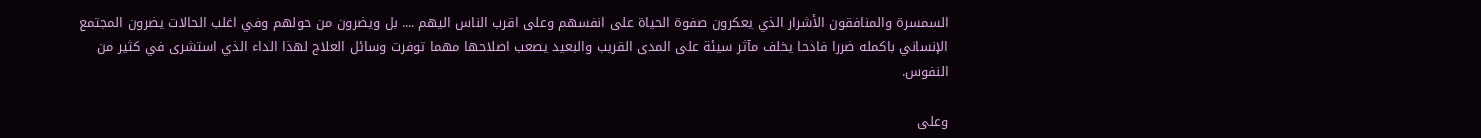السمسرة والمنافقون الأشرار الذي يعكرون صفوة الحياة على انفسهم وعلى اقرب الناس اليهم .... بل ويضرون من حولهم وفي اغلب الحالات يضرون المجتمع الإنساني باكمله ضررا فادحا يخلف مآثر سيئة على المدى القريب والبعيد يصعب اصلاحها مهما توفرت وسائل العلاج لهذا الداء الذي استشرى في كثير من النفوس.

وعلى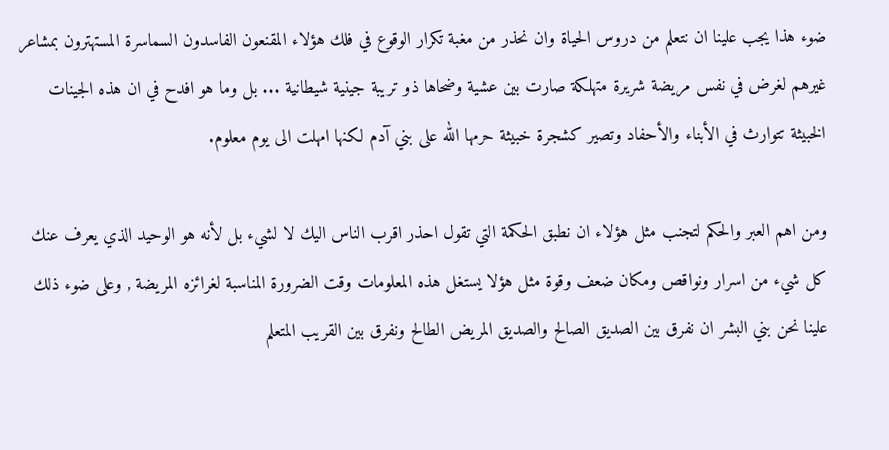ضوء هذا يجب علينا ان نتعلم من دروس الحياة وان نحذر من مغبة تكرار الوقوع في فلك هؤلاء المقنعون الفاسدون السماسرة المستهترون بمشاعر غيرهم لغرض في نفس مريضة شريرة متهلكة صارت بين عشية وضحاها ذو تريبة جينية شيطانية ... بل وما هو افدح في ان هذه الجينات الخبيثة تتوارث في الأبناء والأحفاد وتصير كشجرة خبيثة حرمها الله على بني آدم لكنها امهلت الى يوم معلوم.

ومن اهم العبر والحكم لتجنب مثل هؤلاء ان نطبق الحكمة التي تقول احذر اقرب الناس اليك لا لشيء بل لأنه هو الوحيد الذي يعرف عنك كل شيء من اسرار ونواقص ومكان ضعف وقوة مثل هؤلا يستغل هذه المعلومات وقت الضرورة المناسبة لغرائزه المريضة , وعلى ضوء ذلك علينا نحن بني البشر ان نفرق بين الصديق الصالح والصديق المريض الطالح ونفرق بين القريب المتعلم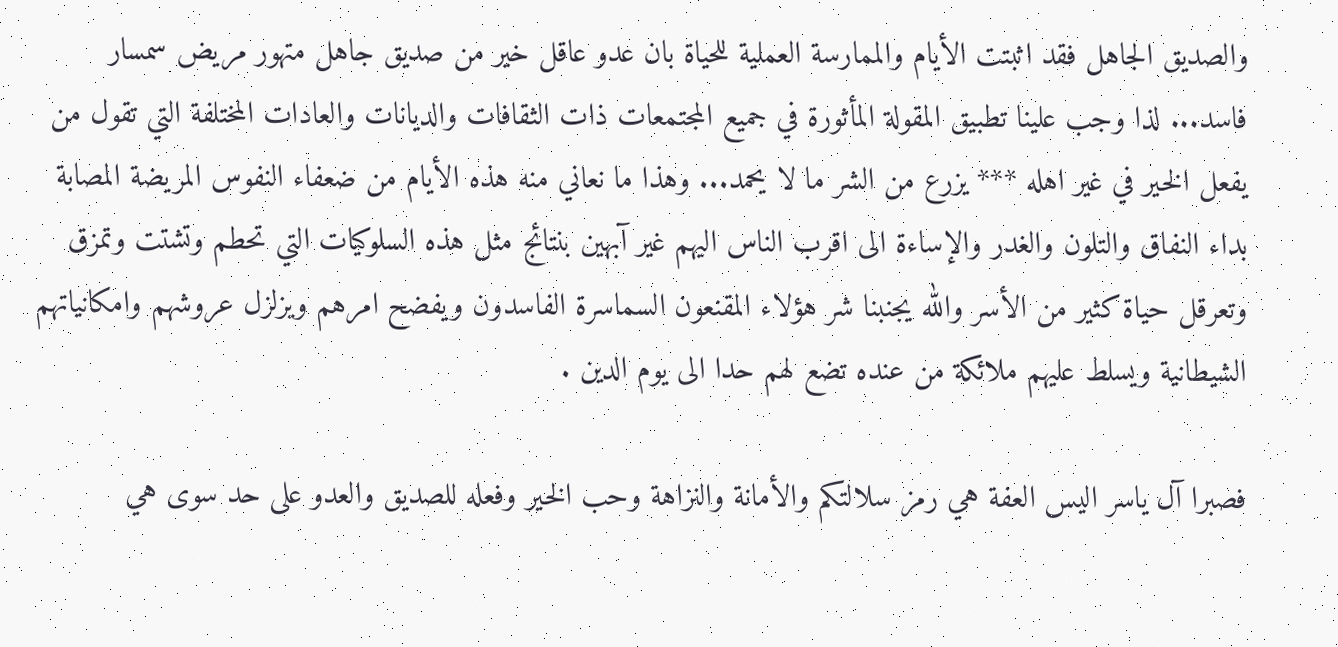والصديق الجاهل فقد اثبتت الأيام والممارسة العملية للحياة بان عدو عاقل خير من صديق جاهل متهور مريض سمسار فاسد... لذا وجب علينا تطبيق المقولة المأثورة في جميع المجتمعات ذات الثقافات والديانات والعادات المختلفة التي تقول من يفعل الخير في غير اهله *** يزرع من الشر ما لا يحمد... وهذا ما نعاني منه هذه الأيام من ضعفاء النفوس المريضة المصابة بداء النفاق والتلون والغدر والإساءة الى اقرب الناس اليهم غير آبهين بنتائج مثل هذه السلوكيات التي تحطم وتشتت وتمزق وتعرقل حياة كثير من الأسر والله يجنبنا شر هؤلاء المقنعون السماسرة الفاسدون ويفضح امرهم ويزلزل عروشهم وامكانياتهم الشيطانية ويسلط عليهم ملائكة من عنده تضع لهم حدا الى يوم الدين .

فصبرا آل ياسر اليس العفة هي رمز سلالتكم والأمانة والنزاهة وحب الخير وفعله للصديق والعدو على حد سوى هي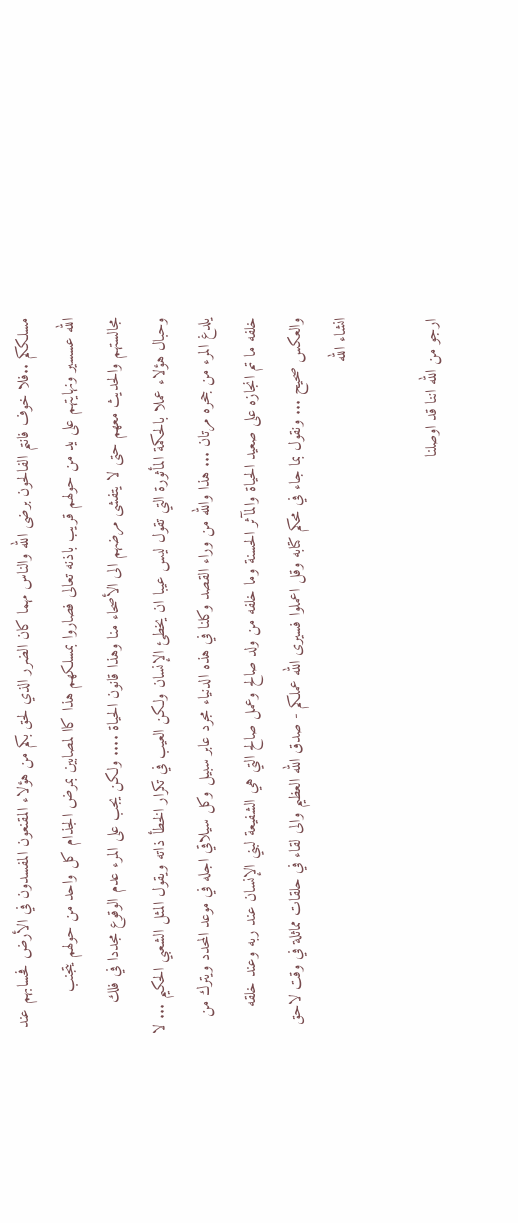مسلككم ..فلا خوف فانتم الفالحون برضى الله والناس مهما كان الضرر الذي لحق بكم من هؤلاء المقنعون المفسدون في الأرض فحسابهم عند الله عسسير ونهايتهم على يد من حولهم قريب باذنه تعالى فصاروا بمسلكهم هذا كاا لمصابين بمرض الجذام كل واحد من حولهم يتجنب مجالستهم والحديث معهم حتى لا يتفشى مرضهم الى الأصحاء منا وهذا قانون الحياة .... ولكن يجب على المرء عدم الوقوع مجددا في فلك وحبال هؤلاء عملا بالحكمة المأثورة التي تقول ليس عيبا ان يخطئ الإنسان ولكن العيب في تكرار الخطأ ذاته ويقول المثل الشعبي الحكيم ... لا يلدغ المرء من جحره مرتان ... هذا والله من وراء القصد وكلنا في هذه الدنياء مجرد عابر سبيل وكل سيلاقي اجله في موعد المحدد ويترك من خلفه ما تم انجازه على صعيد الحياة والمآثر الحسنة وما خلفه من ولد صالح وعمل صالح التي هي الشفيعة لبني الإنسان عند ربه وعند خلقه والعكس صحيح ... ونقول بما جاء في محكم كتابه وقل اعملوا فسيرى الله عملكم - صدق الله العظيم والى لقاء في حلقات مماثلة في وقت لاحق انشاء الله

ارجو من الله اننا قد اوصلنا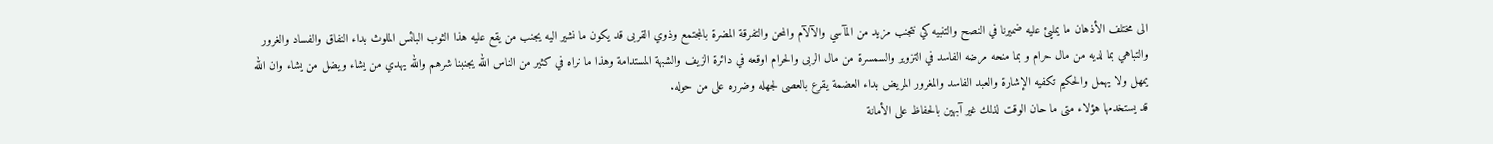الى مختلف الأذهان ما يمليئ عليه ضميرنا في النصح والتنبيه كي نتجنب مزيد من المآسي والآلآم والمحن والتفرقة المضرة بالمجتمع وذوي القربى قد يكون ما نشير اليه يجنب من يقع عليه هذا الثوب البائس الملوث بداء النفاق والفساد والغرور والتباهي بما لديه من مال حرام و بما منحه مرضه الفاسد في التزوير والسمسرة من مال الربى والحرام اوقعه في دائرة الزيف والشبهة المستدامة وهذا ما نراه في كثير من الناس الله يجنبنا شرهم والله يهدي من يشاء ويضل من يشاء وان الله يمهل ولا يهمل والحكيم تكفيه الإشارة والعبد الفاسد والمغرور المريض بداء العضمة يقرع بالعصى لجهله وضرره على من حوله.
قد يستخدمها هؤلاء متى ما حان الوقت لذلك غير آبهين بالحفاظ على الأمانة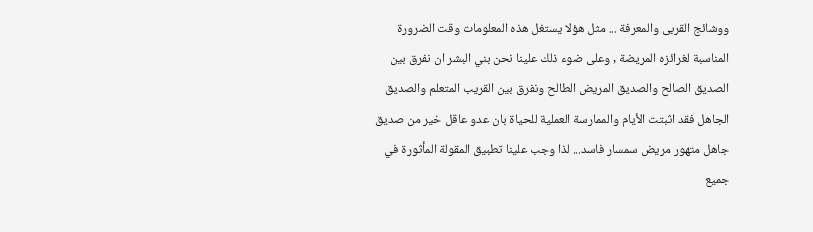ووشائج القربى والمعرفة ... مثل هؤلا يستغل هذه المعلومات وقت الضرورة المناسبة لغرائزه المريضة , وعلى ضوء ذلك علينا نحن بني البشر ان نفرق بين الصديق الصالح والصديق المريض الطالح ونفرق بين القريب المتعلم والصديق الجاهل فقد اثبتت الأيام والممارسة العملية للحياة بان عدو عاقل خير من صديق جاهل متهور مريض سمسار فاسد... لذا وجب علينا تطبيق المقولة المأثورة في جميع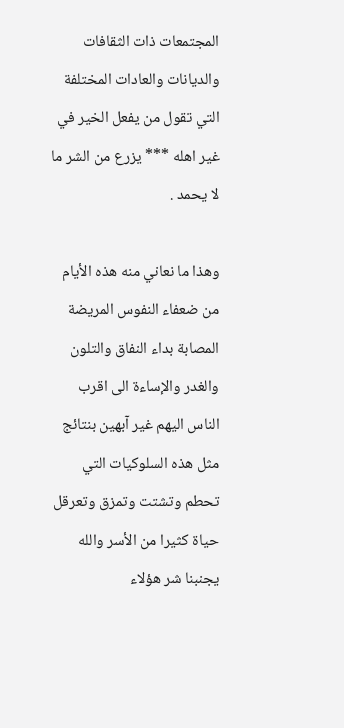المجتمعات ذات الثقافات والديانات والعادات المختلفة التي تقول من يفعل الخير في غير اهله *** يزرع من الشر ما لا يحمد .

وهذا ما نعاني منه هذه الأيام من ضعفاء النفوس المريضة المصابة بداء النفاق والتلون والغدر والإساءة الى اقرب الناس اليهم غير آبهين بنتائج مثل هذه السلوكيات التي تحطم وتشتت وتمزق وتعرقل حياة كثيرا من الأسر والله يجنبنا شر هؤلاء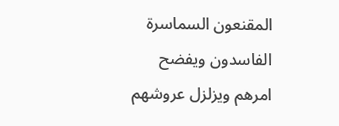المقنعون السماسرة الفاسدون ويفضح امرهم ويزلزل عروشهم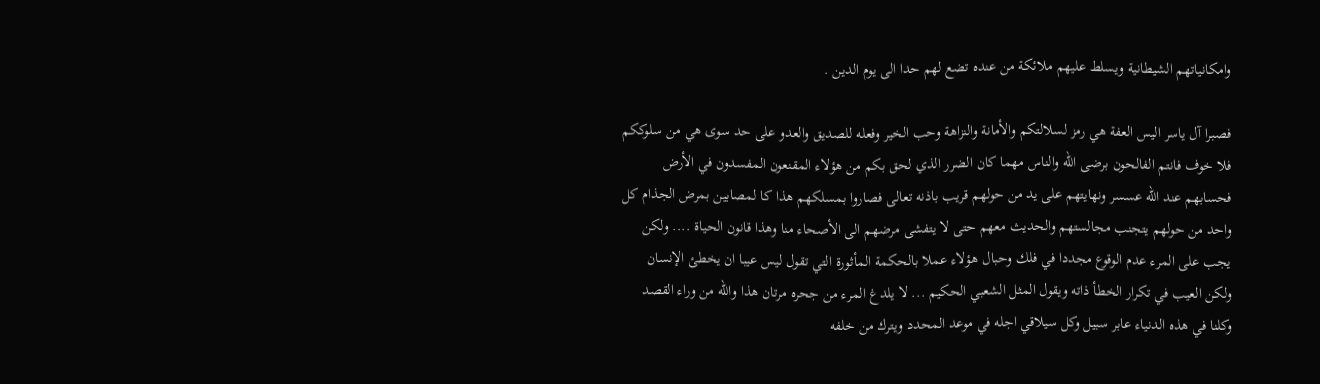وامكانياتهم الشيطانية ويسلط عليهم ملائكة من عنده تضع لهم حدا الى يوم الدين .

فصبرا آل ياسر اليس العفة هي رمز لسلالتكم والأمانة والنزاهة وحب الخير وفعله للصديق والعدو على حد سوى هي من سلوككم فلا خوف فانتم الفالحون برضى الله والناس مهما كان الضرر الذي لحق بكم من هؤلاء المقنعون المفسدون في الأرض فحسابهم عند الله عسسر ونهايتهم على يد من حولهم قريب باذنه تعالى فصاروا بمسلكهم هذا كا لمصابين بمرض الجذام كل واحد من حولهم يتجنب مجالستهم والحديث معهم حتى لا يتفشى مرضهم الى الأصحاء منا وهذا قانون الحياة .... ولكن يجب على المرء عدم الوقوع مجددا في فلك وحبال هؤلاء عملا بالحكمة المأثورة التي تقول ليس عيبا ان يخطئ الإنسان ولكن العيب في تكرار الخطأ ذاته ويقول المثل الشعبي الحكيم ... لا يلدغ المرء من جحره مرتان هذا والله من وراء القصد وكلنا في هذه الدنياء عابر سبيل وكل سيلاقي اجله في موعد المحدد ويترك من خلفه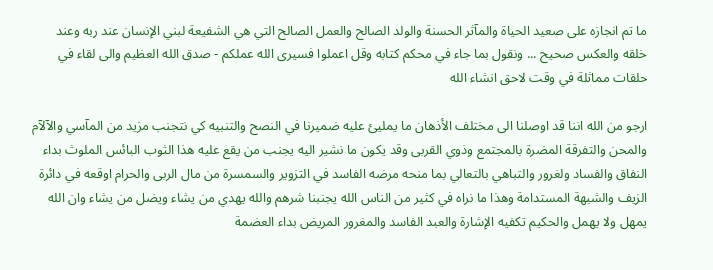ما تم انجازه على صعيد الحياة والمآثر الحسنة والولد الصالح والعمل الصالح التي هي الشفيعة لبني الإنسان عند ربه وعند خلقه والعكس صحيح ... ونقول بما جاء في محكم كتابه وقل اعملوا فسيرى الله عملكم - صدق الله العظيم والى لقاء في حلقات مماثلة في وقت لاحق انشاء الله

ارجو من الله اننا قد اوصلنا الى مختلف الأذهان ما يمليئ عليه ضميرنا في النصح والتنبيه كي نتجنب مزيد من المآسي والآلآم والمحن والتفرقة المضرة بالمجتمع وذوي القربى وقد يكون ما نشير اليه يجنب من يقع عليه هذا الثوب البائس الملوث بداء النفاق والفساد ولغرور والتباهي بالتعالي بما منحه مرضه الفاسد في التزوير والسمسرة من مال الربى والحرام اوقعه في دائرة الزيف والشبهة المستدامة وهذا ما نراه في كثير من الناس الله يجنبنا شرهم والله يهدي من يشاء ويضل من يشاء وان الله يمهل ولا يهمل والحكيم تكفيه الإشارة والعبد الفاسد والمغرور المريض بداء العضمة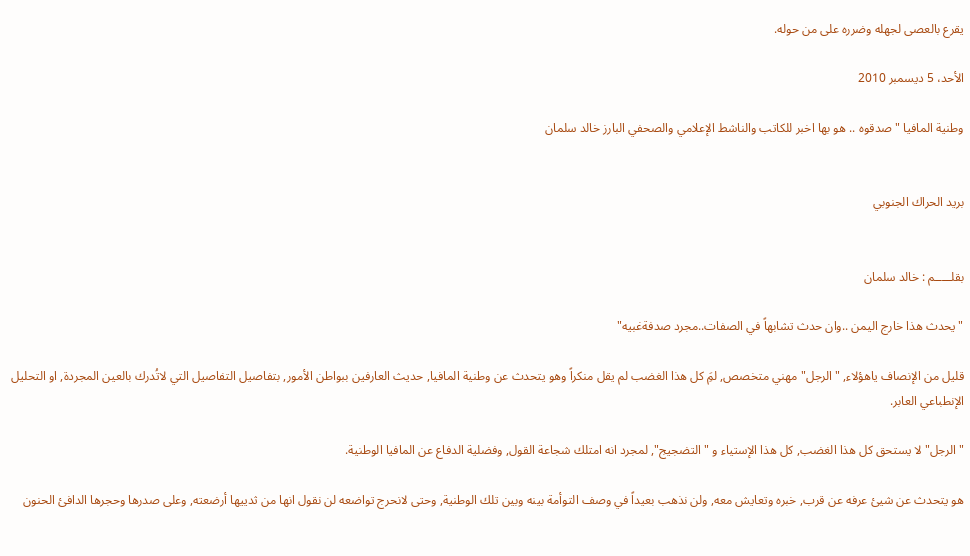يقرع بالعصى لجهله وضرره على من حوله.

الأحد، 5 ديسمبر 2010

وطنية المافيا " صدقوه .. هو بها اخبر للكاتب والناشط الإعلامي والصحفي البارز خالد سلمان


بريد الحراك الجنوبي


بقلـــــم : خالد سلمان

" يحدث هذا خارج اليمن ..وان حدث تشابهاً في الصفات..مجرد صدفةغبيه"

قليل من الإنصاف ياهؤلاء, " الرجل" مهني متخصص, لمَِ كل هذا الغضب لم يقل منكراً وهو يتحدث عن وطنية المافيا, حديث العارفين ببواطن الأمور, بتفاصيل التفاصيل التي لاتُدرك بالعين المجردة, او التحليل الإنطباعي العابر.

" الرجل" لا يستحق كل هذا الغضب, كل هذا الإستياء و " التضجيج", لمجرد انه امتلك شجاعة القول, وفضلية الدفاع عن المافيا الوطنية.

هو يتحدث عن شيئ عرفه عن قرب, خبره وتعايش معه, ولن نذهب بعيداً في وصف التوأمة بينه وبين تلك الوطنية, وحتى لانحرج تواضعه لن نقول انها من ثدييها أرضعته, وعلى صدرها وحجرها الدافئ الحنون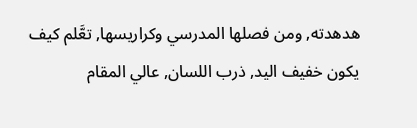هدهدته, ومن فصلها المدرسي وكراريسها, تعَّلم كيف يكون خفيف اليد, ذرب اللسان, عالي المقام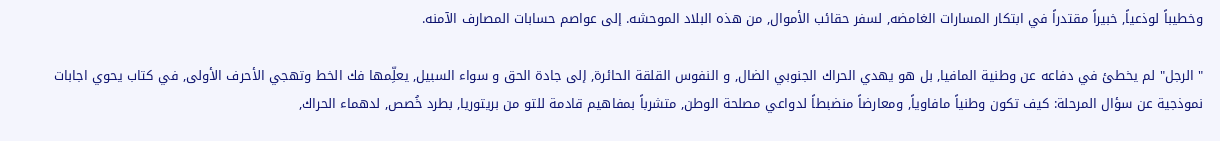وخطيباً لوذعياً, خبيراً مقتدراً في ابتكار المسارات الغامضه, لسفر حقائب الأموال, من هذه البلاد الموحشه. إلى عواصم حسابات المصارف الآمنه.

" الرجل" لم يخطئ في دفاعه عن وطنية المافيا, بل هو يهدي الحراك الجنوبي الضال, و النفوس القلقة الحائرة, إلى جادة الحق و سواء السبيل, يعلِّمها فك الخط وتهجي الأحرف الأولى, في كتاب يحوي اجابات نموذجية عن سؤال المرحلة: كيف تكون وطنياً مافاوياً, ومعارضاً منضبطاً لدواعي مصلحة الوطن, متشرباً بمفاهيم قادمة للتو من بريتوريا, بطرد خُصص, لدهماء الحراك,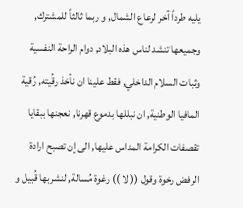يليه طرداً آخر لرعاع الشمال, و ربما ثالثاً للمشترك, وجميعها تنشد لناس هذه البلاد, دوام الراحة النفسية وثبات السلام الداخلي, فقط علينا ان نأخذ رقُيته, رُقية المافيا الوطنية, ان نبللها بدموع قهرنا, نعجنها ببقايا تقصفات الكرامة المداس عليها, الى إن تصبح ارادة الرفض رخوة وقول (( لا )) رغوة مُسالة, لنشربها قُبيل و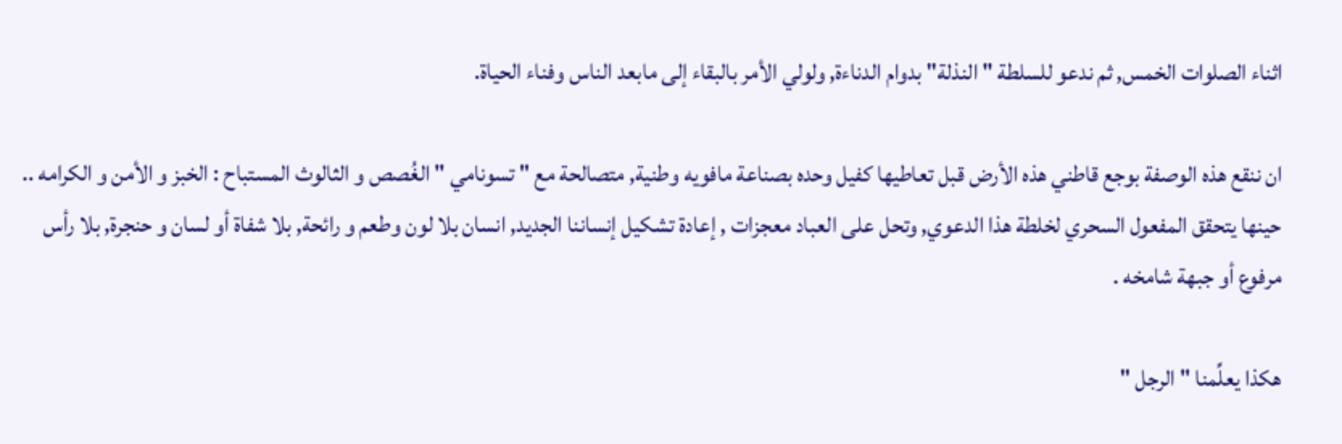اثناء الصلوات الخمس, ثم ندعو للسلطة " النذلة" بدوام الدناءة, ولولي الأمر بالبقاء إلى مابعد الناس وفناء الحياة.

ان ننقع هذه الوصفة بوجع قاطني هذه الأرض قبل تعاطيها كفيل وحده بصناعة مافويه وطنية, متصالحة مع " تسونامي " الغُصص و الثالوث المستباح : الخبز و الأمن و الكرامه .. حينها يتحقق المفعول السحري لخلطة هذا الدعوي, وتحل على العباد معجزات , إعادة تشكيل إنساننا الجديد, انسان بلا لون وطعم و رائحة, بلا شفاة أو لسان و حنجرة, بلا رأس مرفوع أو جبهة شامخه .

هكذا يعلِّمنا " الرجل "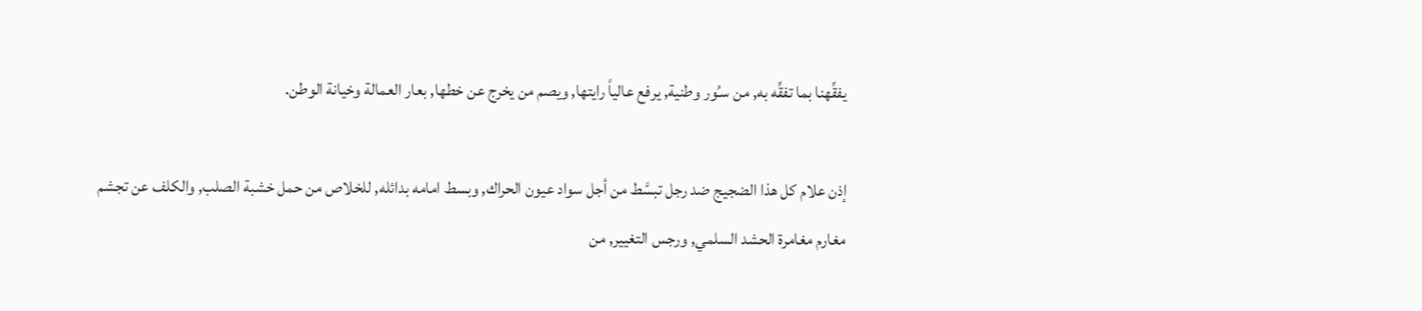يفقِّهنا بما تفقِّه به, من سـُور وطنية, يرفع عالياً رايتها, ويصم من يخرج عن خطها, بعار العمالة وخيانة الوطن.

إذن علام كل هذا الضجيج ضد رجل تبسَّط من أجل سواد عيون الحراك, وبسط امامه بدائله, للخلاص من حمل خشبة الصلب, والكلف عن تجشم مغارم مغامرة الحشد السلمي, ورجس التغيير, من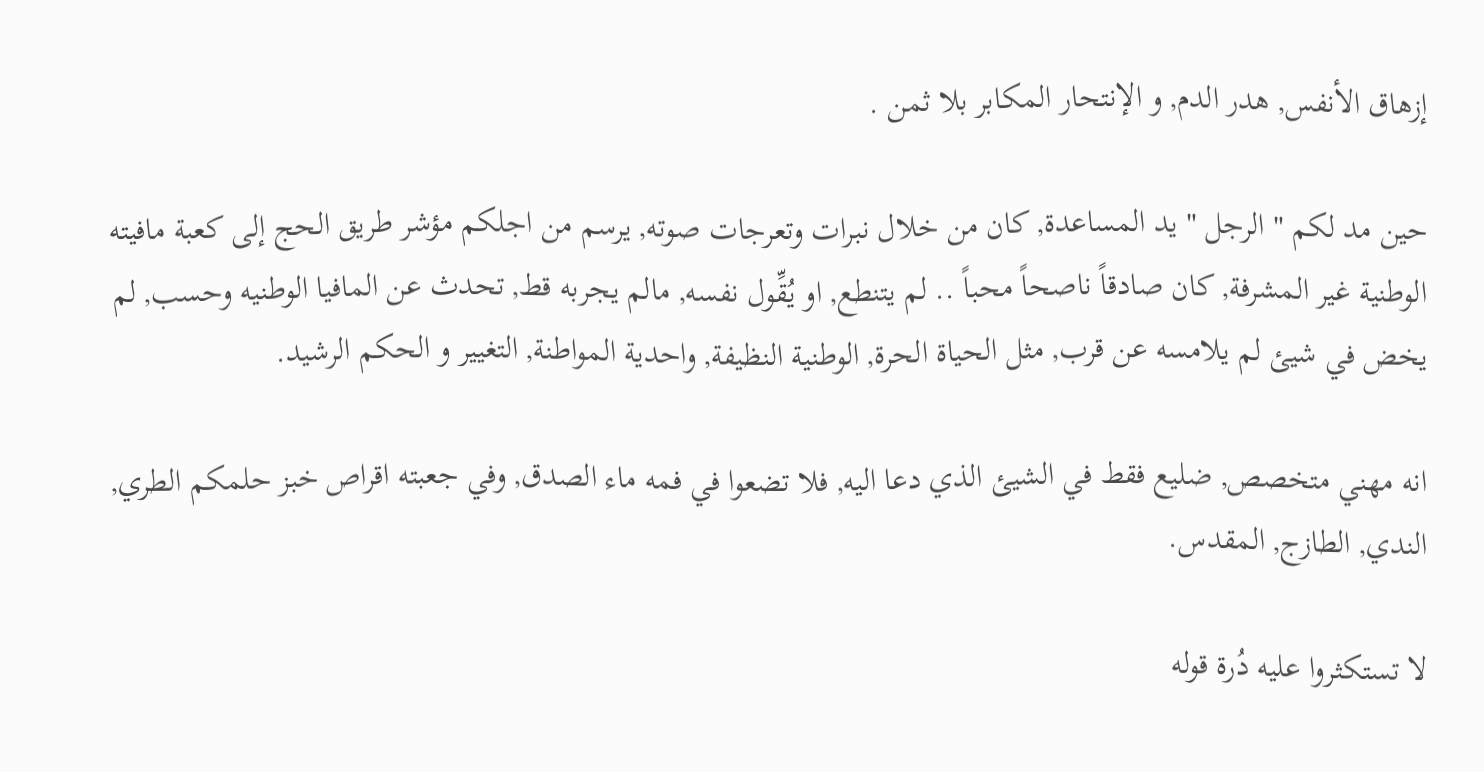إزهاق الأنفس, هدر الدم, و الإنتحار المكابر بلا ثمن .

حين مد لكم " الرجل " يد المساعدة, كان من خلال نبرات وتعرجات صوته, يرسم من اجلكم مؤشر طريق الحج إلى كعبة مافيته الوطنية غير المشرفة, كان صادقاً ناصحاً محباً .. لم يتنطع, او يُقِّول نفسه, مالم يجربه قط, تحدث عن المافيا الوطنيه وحسب, لم يخض في شيئ لم يلامسه عن قرب, مثل الحياة الحرة, الوطنية النظيفة, واحدية المواطنة, التغيير و الحكم الرشيد.

انه مهني متخصص, ضليع فقط في الشيئ الذي دعا اليه, فلا تضعوا في فمه ماء الصدق, وفي جعبته اقراص خبز حلمكم الطري, الندي, الطازج, المقدس.

لا تستكثروا عليه دُرة قوله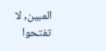المبين, لا تفتحوا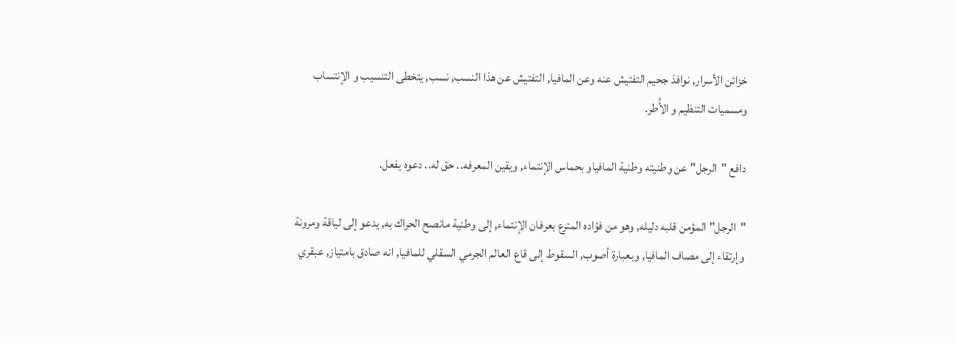خزائن الأسرار, نوافذ جحيم التفتيش عنه وعن المافيا, التفتيش عن هذا النسب, نسب, يتخطى التنسيب و الإنتساب ومسميات التنظيم و الأُطر.

دافع "الرجل" عن وطنيته وطنية المافياو بحماس الإنتماء, ويقين المعرفه.. حق له.. دعوه يفعل.

"الرجل" المؤمن قلبه دليله, وهو من فؤاده المترع بعرفان الإنتماء, إلى وطنية مانصح الحراك به, يدعو إلى لياقة ومرونة وإرتقاء إلى مصاف المافيا, وبعبارة أصوب, السقوط إلى قاع العالم الجرمي السقلي للمافيا, انه صادق بامتياز, عبقري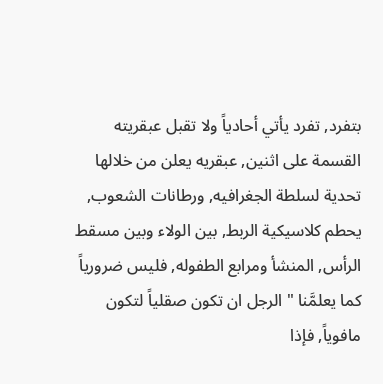بتفرد, تفرد يأتي أحادياً ولا تقبل عبقريته القسمة على اثنين, عبقريه يعلن من خلالها تحدية لسلطة الجغرافيه, ورطانات الشعوب, يحطم كلاسيكية الربط, بين الولاء وبين مسقط الرأس, المنشأ ومرابع الطفوله, فليس ضرورياً كما يعلمَّنا " الرجل ان تكون صقلياً لتكون مافوياً, فإذا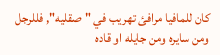كان للمافيا مرافئ تهريب في " صقليه", فللرجل ومن سايره ومن جايله او قاده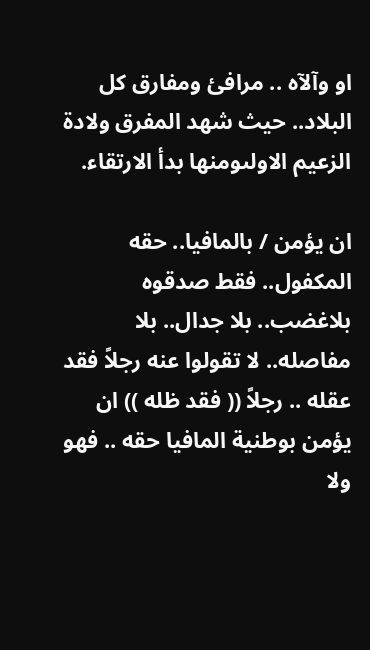او وآلآه .. مرافئ ومفارق كل البلاد.. حيث شهد المفرق ولادة الزعيم الاولىومنها بدأ الارتقاء.

ان يؤمن / بالمافيا.. حقه المكفول.. فقط صدقوه بلاغضب.. بلا جدال.. بلا مفاصله.. لا تقولوا عنه رجلاً فقد عقله .. رجلاً (( فقد ظله )) ان يؤمن بوطنية المافيا حقه .. فهو ولا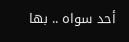أحد سواه .. بها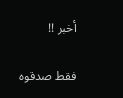أخبر !!

فقط صدقوه